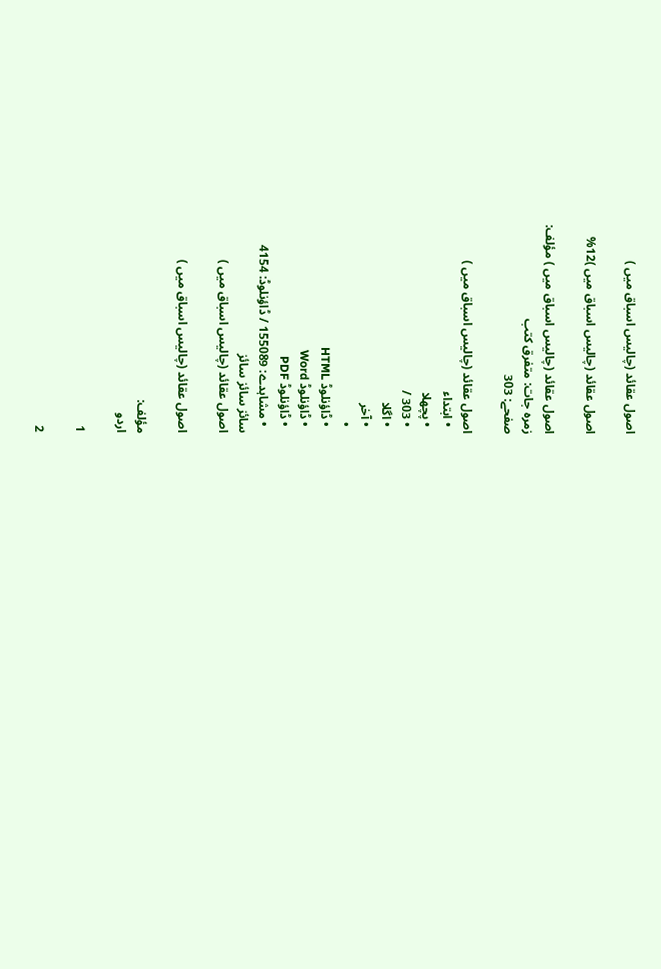اصول عقائد (چالیس اسباق میں )

اصول عقائد (چالیس اسباق میں )12%

اصول عقائد (چالیس اسباق میں ) مؤلف:
زمرہ جات: متفرق کتب
صفحے: 303

اصول عقائد (چالیس اسباق میں )
  • ابتداء
  • پچھلا
  • 303 /
  • اگلا
  • آخر
  •
  • ڈاؤنلوڈ HTML
  • ڈاؤنلوڈ Word
  • ڈاؤنلوڈ PDF
  • مشاہدے: 155089 / ڈاؤنلوڈ: 4154
سائز سائز سائز
اصول عقائد (چالیس اسباق میں )

اصول عقائد (چالیس اسباق میں )

مؤلف:
اردو

1

2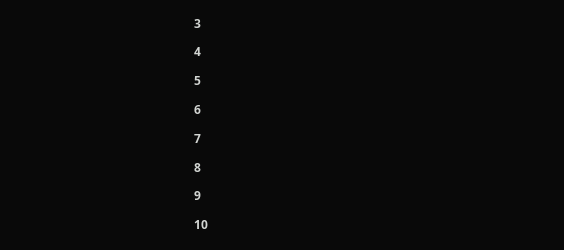3

4

5

6

7

8

9

10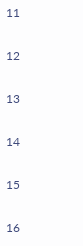11

12

13

14

15

16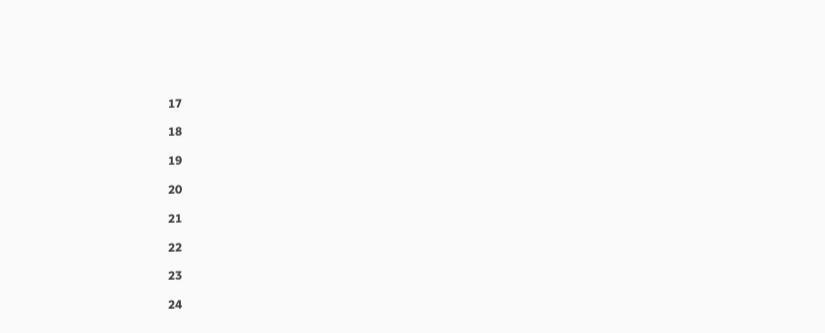17

18

19

20

21

22

23

24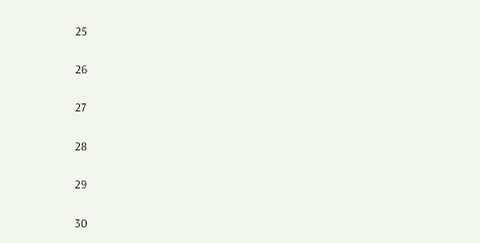25

26

27

28

29

30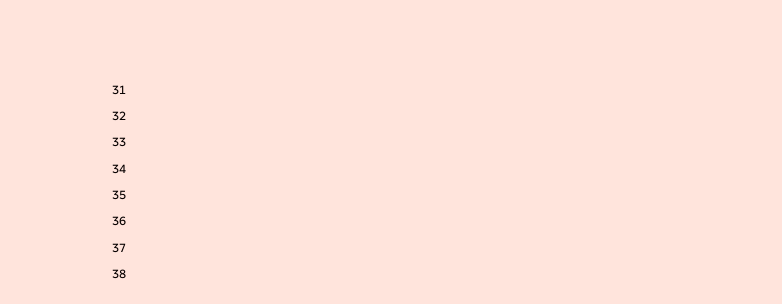31

32

33

34

35

36

37

38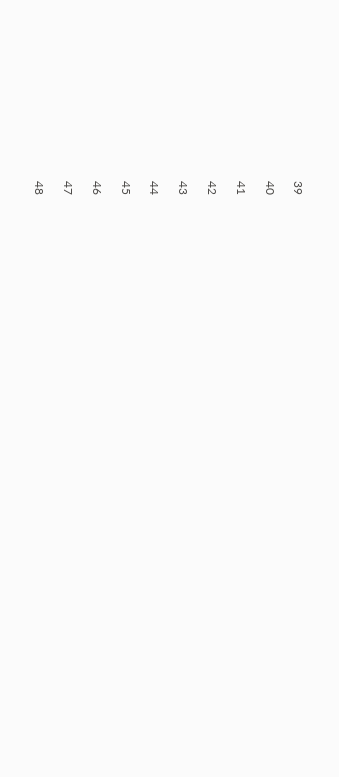39

40

41

42

43

44

45

46

47

48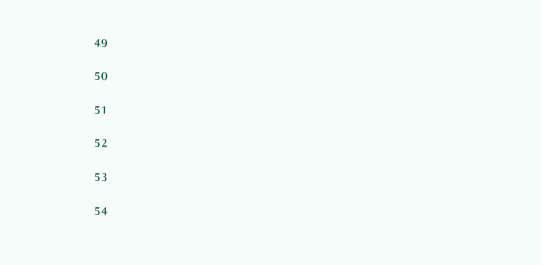49

50

51

52

53

54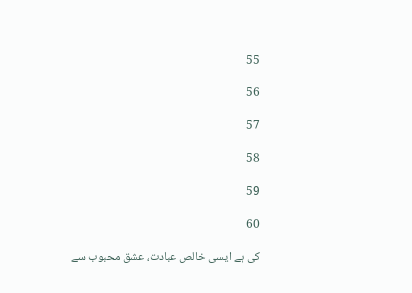55

56

57

58

59

60

کی ہے ایسی خالص عبادت، عشق محبوب سے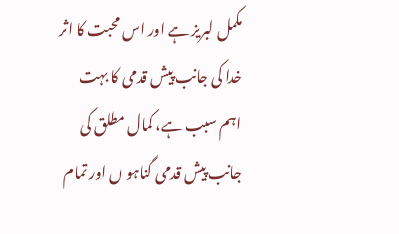مکمل لبریز ہے اور اس محبت کا اثر خدا کی جانب پیش قدمی کا بہت اہم سبب ہے، کمال مطلق کی جانب پیش قدمی گناہو ں اور تمام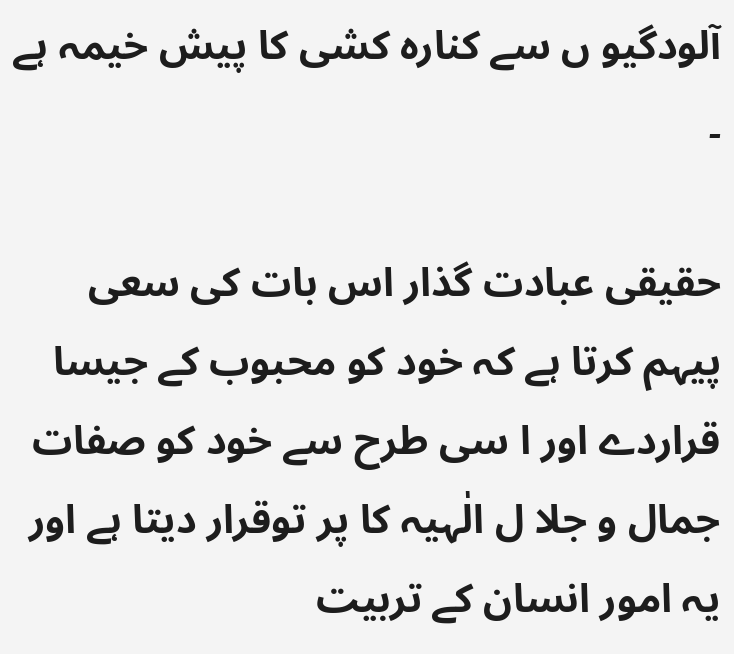آلودگیو ں سے کنارہ کشی کا پیش خیمہ ہے ۔

حقیقی عبادت گذار اس بات کی سعی پیہم کرتا ہے کہ خود کو محبوب کے جیسا قراردے اور ا سی طرح سے خود کو صفات جمال و جلا ل الٰہیہ کا پر توقرار دیتا ہے اور یہ امور انسان کے تربیت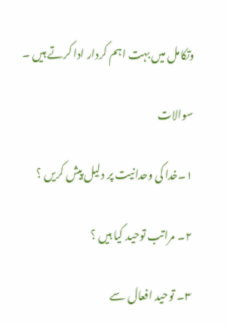وتکامل میں بہت اہم کردار ادا کرتے ہیں ۔

سوالات

۱۔خدا کی وحدانیت پر دلیل پیش کریں ؟

۲۔ مراتب توحید کیا ہیں ؟

۳۔ توحید افعال سے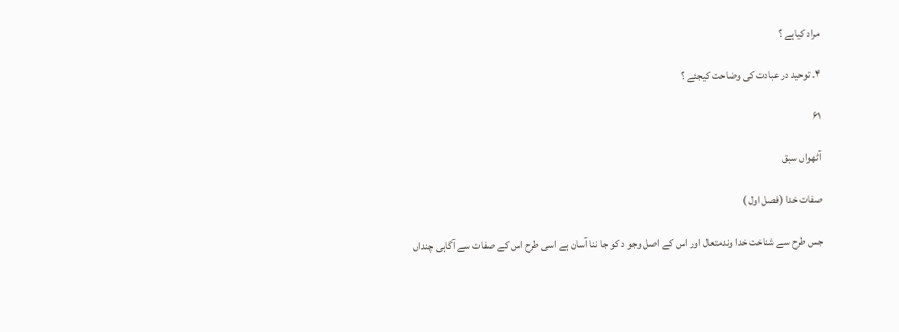مراد کیاہے ؟

۴۔ توحید در عبادت کی وضاحت کیجئے ؟

۶۱

آٹھواں سبق

صفات خدا (فصل اول )

جس طرح سے شناخت خدا وندمتعال اور اس کے اصل وجو د کو جا ننا آسان ہے اسی طرح اس کے صفات سے آگاہی چنداں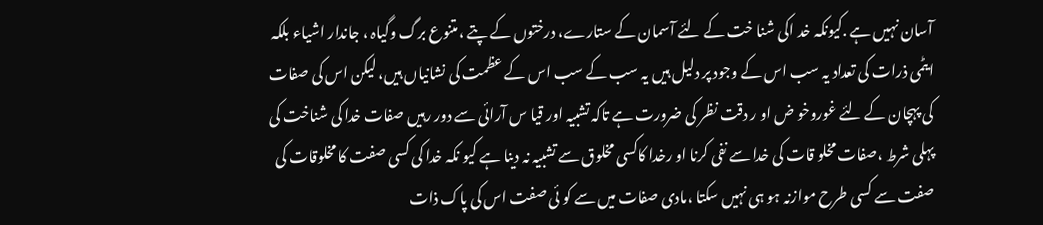آسان نہیں ہے .کیونکہ خد اکی شنا خت کے لئے آسمان کے ستارے، درختوں کے پتے ،متنوع برگ وگیاہ ، جاندار اشیاء بلکہ ایٹمی ذرات کی تعداد یہ سب اس کے وجود پر دلیل ہیں یہ سب کے سب اس کے عظمت کی نشانیاں ہیں، لیکن اس کی صفات کی پہچان کے لئے غوروخو ض او ر دقت نظر کی ضرورت ہے تاکہ تشبیہ اور قیا س آرائی سے دور رہیں صفات خدا کی شناخت کی پہلی شرط ،صفات مخلو قات کی خدا سے نفی کرنا او رخدا کاکسی مخلوق سے تشبیہ نہ دینا ہے کیو نکہ خدا کی کسی صفت کا مخلوقات کی صفت سے کسی طرح موازنہ ہو ہی نہیں سکتا ،مادی صفات میں سے کو ئی صفت اس کی پاک ذات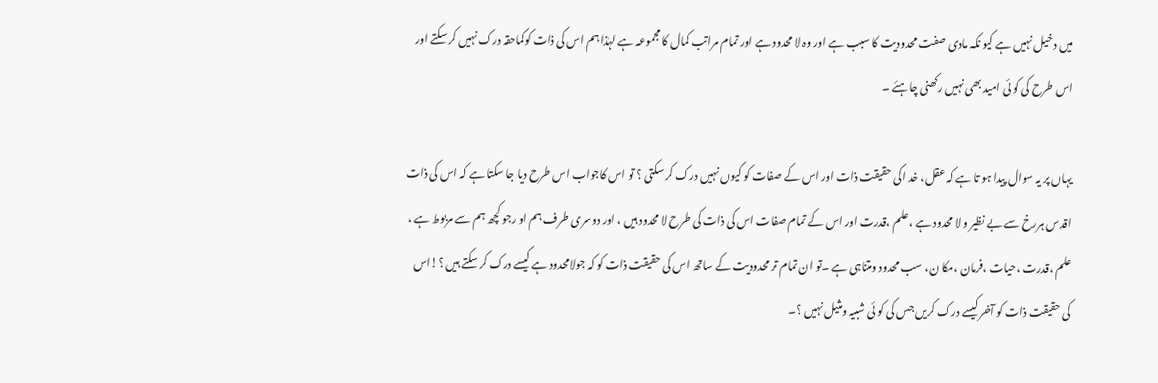میں دخیل نہیں ہے کیو نکہ مادی صفت محدودیت کا سبب ہے اور وہ لا محدود ہے اور تمام مراتب کمال کا مجموعہ ہے لہٰذا ہم اس کی ذات کوکماحقہ درک نہیں کر سکتے اور اس طرح کی کو ئی امید بھی نہیں رکھنی چاہئے ۔

یہاں پر یہ سوال پیدا ہو تا ہے کہ عقل، خد اکی حقیقت ذات اور اس کے صفات کو کیوں نہیں درک کر سکتی ؟ تو اس کاجواب اس طرح دیا جا سکتا ہے کہ اس کی ذات اقدس ہررخ سے بے نظیر و لا محدود ہے ،علم ،قدرت اور اس کے تمام صفات اس کی ذات کی طرح لا محدود ہیں ، اور دوسری طرف ہم او رجو کچھ ہم سے مربوط ہے ، علم ،قدرت ،حیات ،فرمان ،مکا ن، سب محدود ومتناہی ہے ۔تو ان تمام تر محدودیت کے ساتھ اس کی حقیقت ذات کو کہ جولامحدود ہے کیسے درک کر سکتے ہیں ؟!اس کی حقیقت ذات کو آخر کیسے درک کریں جس کی کو ئی شبیہ ومثیل نہیں ؟۔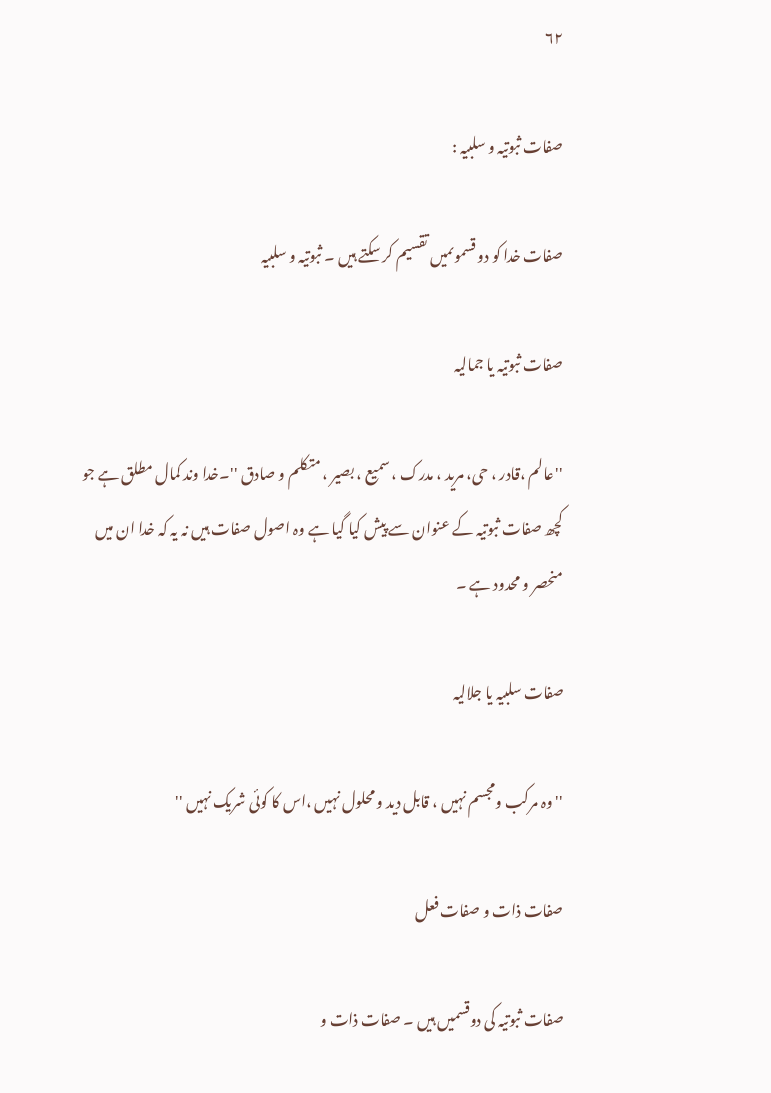۶۲

صفات ثبوتیہ و سلبیہ :

صفات خدا کو دو قسموںمیں تقسیم کر سکتے ہیں ۔ ثبوتیہ و سلبیہ

صفات ثبوتیہ یا جمالیہ

''عالم ،قادر ، حی، مرید ، مدرک ، سمیع ، بصیر ، متکلم و صادق ''۔خدا وند کمال مطلق ہے جو کچھ صفات ثبوتیہ کے عنوان سے پیش کیا گیا ہے وہ اصول صفات ہیں نہ یہ کہ خدا ان میں منحصر و محدود ہے ۔

صفات سلبیہ یا جلالیہ

''وہ مرکب ومجسم نہیں ، قابل دید و محلول نہیں ،اس کا کوئی شریک نہیں ''

صفات ذات و صفات فعل

صفات ثبوتیہ کی دوقسمیں ہیں ۔ صفات ذات و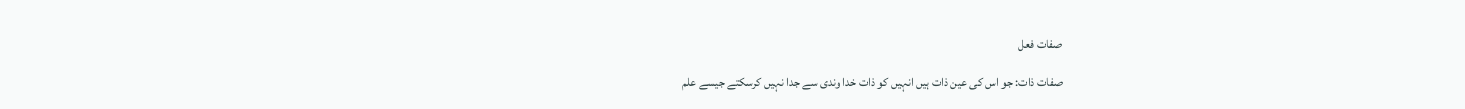صفات فعل

صفات ذات: جو اس کی عین ذات ہیں انہیں کو ذات خدا وندی سے جدا نہیں کرسکتے جیسے علم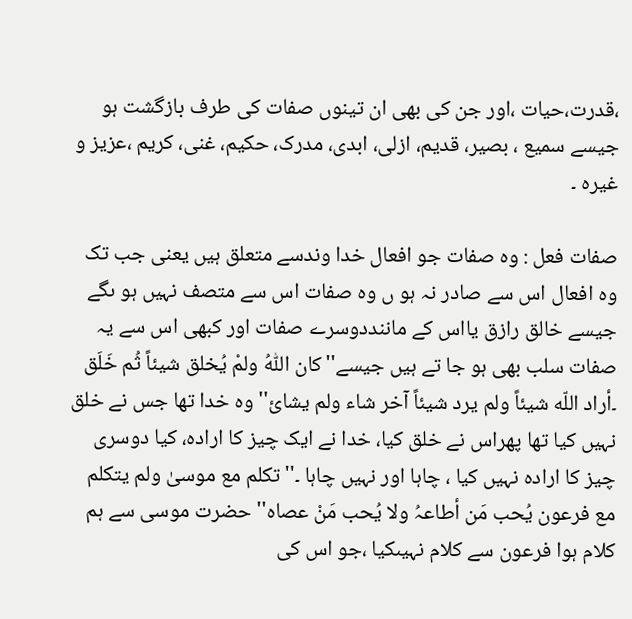،قدرت،حیات ،اور جن کی بھی ان تینوں صفات کی طرف بازگشت ہو جیسے سمیع ، بصیر، قدیم، ازلی، ابدی، مدرک، حکیم، غنی، کریم ،عزیز و غیرہ ۔

صفات فعل : وہ صفات جو افعال خدا وندسے متعلق ہیں یعنی جب تک وہ افعال اس سے صادر نہ ہو ں وہ صفات اس سے متصف نہیں ہو ںگے جیسے خالق رازق یااس کے ماننددوسرے صفات اور کبھی اس سے یہ صفات سلب بھی ہو جا تے ہیں جیسے''کان اللّٰهُ ولمْ یُخلق شیئاً ثُم خَلَق ۔أراد اللّه شیئاً ولم یرد شیئاً آخر شاء ولم یشائ''وه خدا تھا جس نے خلق نہیں کیا تھا پھراس نے خلق کیا، خدا نے ایک چیز کا ارادہ، کیا دوسری چیز کا ارادہ نہیں کیا ، چاہا اور نہیں چاہا ۔''تکلم مع موسیٰ ولم یتکلم مع فرعون یُحب مَن أطاعہُ ولا یُحب مَنْ عصاہ'' حضرت موسی سے ہم کلام ہوا فرعون سے کلام نہیںکیا ،جو اس کی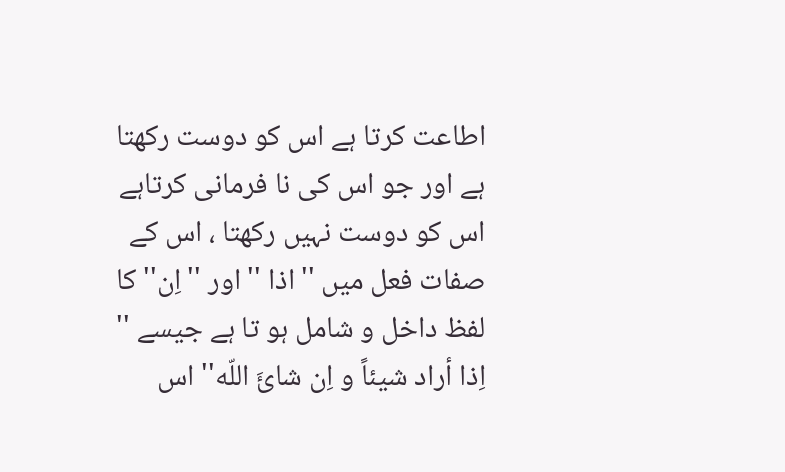اطاعت کرتا ہے اس کو دوست رکھتا ہے اور جو اس کی نا فرمانی کرتاہے اس کو دوست نہیں رکھتا ، اس کے صفات فعل میں ''اذا '' اور ''اِن'' کا لفظ داخل و شامل ہو تا ہے جیسے '' اِذا أراد شیئاً و اِن شائَ اللّه'' اس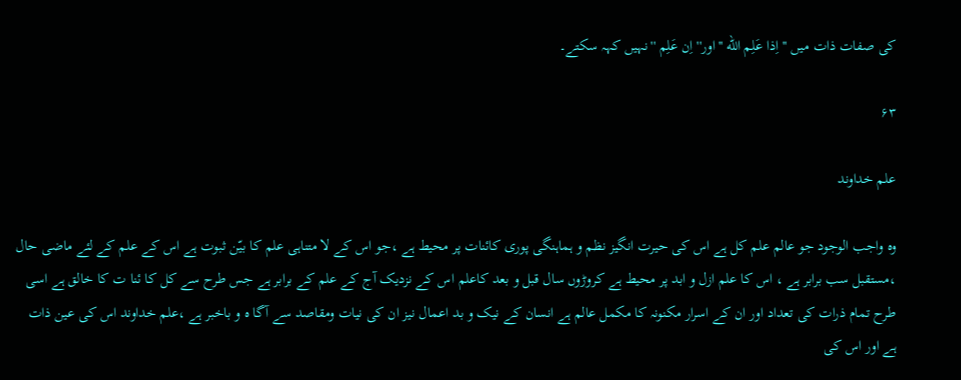کی صفات ذات میں ''اِذا عَلِم اللّه ''اور''اِن عَلِم ''نہیں کہہ سکتے۔

۶۳

علم خداوند

وہ واجب الوجود جو عالم علم کل ہے اس کی حیرت انگیز نظم و ہماہنگی پوری کائنات پر محیط ہے ،جو اس کے لا متناہی علم کا بیّن ثبوت ہے اس کے علم کے لئے ماضی حال ،مستقبل سب برابر ہے ، اس کا علم ازل و ابد پر محیط ہے کروڑوں سال قبل و بعد کاعلم اس کے نزدیک آج کے علم کے برابر ہے جس طرح سے کل کا ئنا ت کا خالق ہے اسی طرح تمام ذرات کی تعداد اور ان کے اسرار مکنونہ کا مکمل عالم ہے انسان کے نیک و بد اعمال نیز ان کی نیات ومقاصد سے آگا ہ و باخبر ہے ،علم خداوند اس کی عین ذات ہے اور اس کی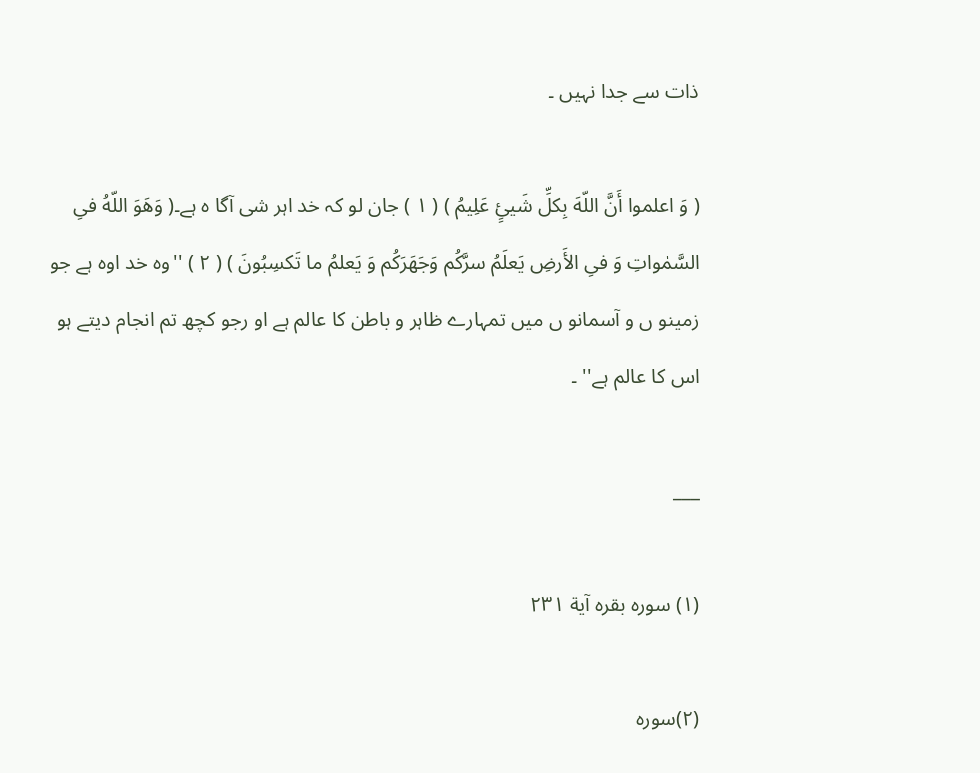ذات سے جدا نہیں ۔

( وَ اعلموا أَنَّ اللّهَ بِکلِّ شَیئٍ عَلِیمُ ) ( ۱ ) جان لو کہ خد اہر شی آگا ہ ہے۔( وَهَوَ اللّهُ فیِ السَّمٰواتِ وَ فیِ الأَرضِ یَعلَمُ سرَّکُم وَجَهَرَکُم وَ یَعلمُ ما تَکسِبُونَ ) ( ۲ ) ''وہ خد اوہ ہے جو زمینو ں و آسمانو ں میں تمہارے ظاہر و باطن کا عالم ہے او رجو کچھ تم انجام دیتے ہو اس کا عالم ہے'' ۔

___

(۱) سورہ بقرہ آیة ۲۳۱

(۲)سورہ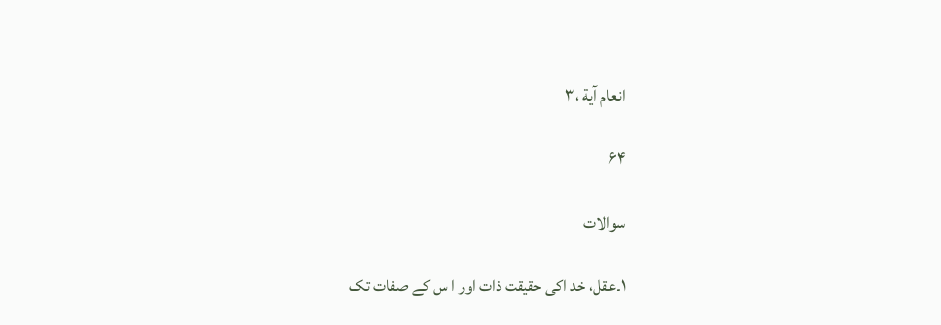انعام آیة ،۳

۶۴

سوالات

۱۔عقل، خد اکی حقیقت ذات اور ا س کے صفات تک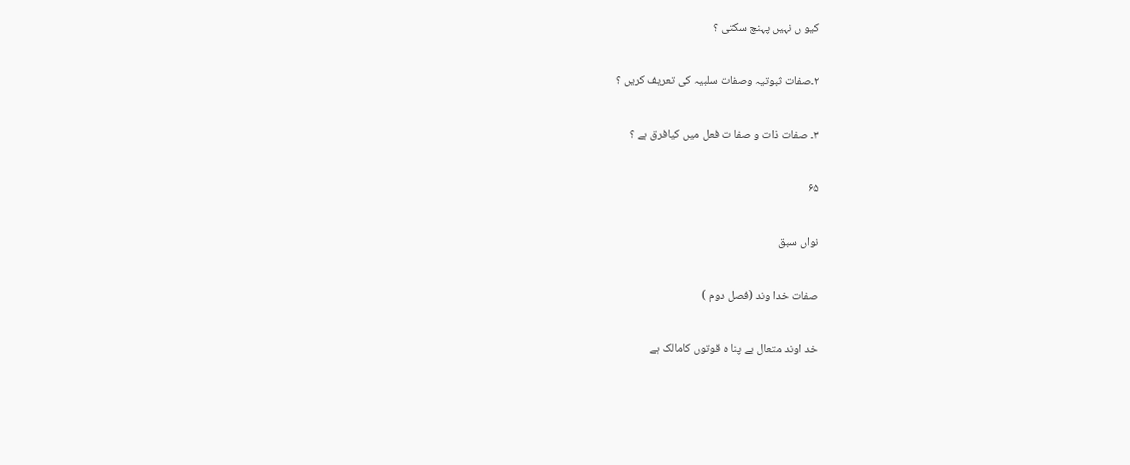کیو ں نہیں پہنچ سکتی ؟

۲۔صفات ثبوتیہ وصفات سلبیہ کی تعریف کریں ؟

۳۔ صفات ذات و صفا ت فعل میں کیافرق ہے ؟

۶۵

نواں سبق

صفات خدا وند (فصل دوم )

خد اوند متعال بے پنا ہ قوتوں کامالک ہے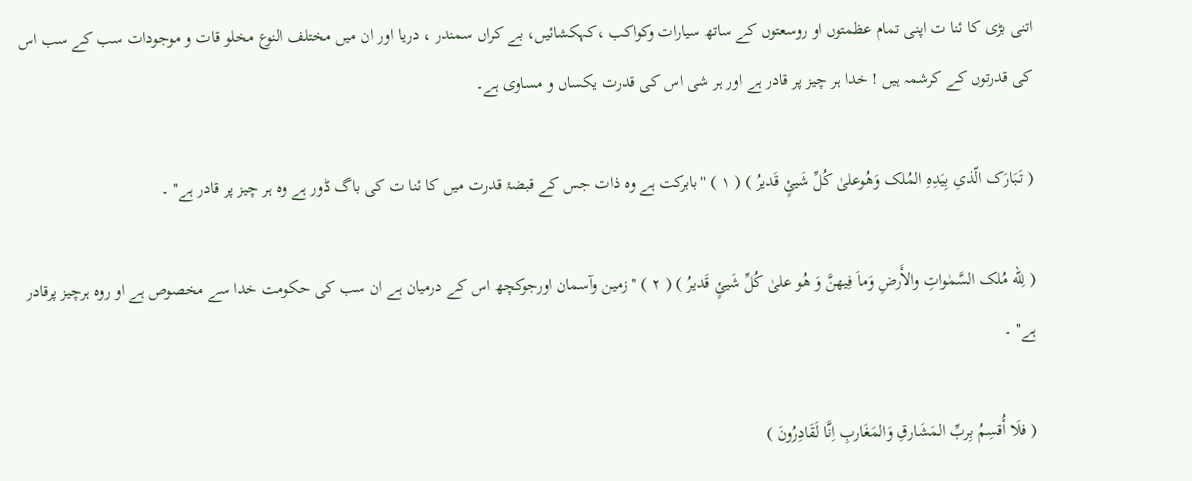اتنی بڑی کا ئنا ت اپنی تمام عظمتوں او روسعتوں کے ساتھ سیارات وکواکب ،کہکشائیں، بے کراں سمندر ، دریا اور ان میں مختلف النوع مخلو قات و موجودات سب کے سب اس کی قدرتوں کے کرشمہ ہیں ! خدا ہر چیز پر قادر ہے اور ہر شی اس کی قدرت یکساں و مساوی ہے۔

( تَبَارَک الّذیِ بِیَدِهِ المُلک وَهُوعلیٰ کُلِّ شَیئٍ قَدیرُ ) ( ۱ ) ''بابرکت ہے وہ ذات جس کے قبضۂ قدرت میں کا ئنا ت کی باگ ڈور ہے وہ ہر چیز پر قادر ہے'' ۔

( لِلّه مُلک السَّمٰواتِ والأَرضِ وَماَ فِیهنَّ وَ هُو علیٰ کُلِّ شَیئٍ قَدیرُ ) ( ۲ ) ''زمین وآسمان اورجوکچھ اس کے درمیان ہے ان سب کی حکومت خدا سے مخصوص ہے او روہ ہرچیز پرقادر ہے'' ۔

( فلَا أُقسِمُ بِربِّ المَشَارقِ وَالمَغَاربِ اِنَّا لَقَادِرُونَ )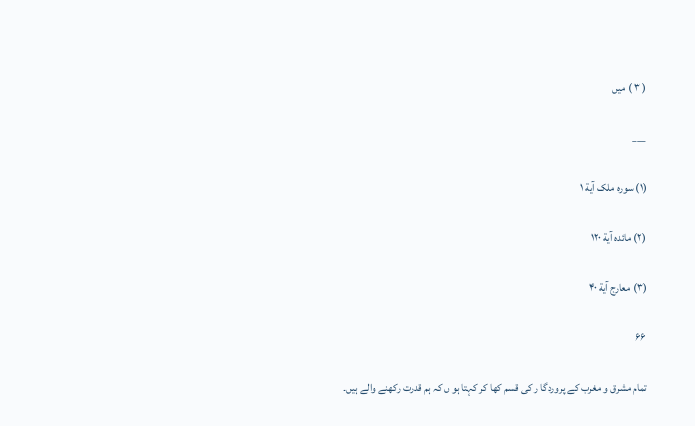( ۳ ) میں

___

(۱) سورہ ملک آیة ۱

(۲) مائدہ آیة ۱۲۰

(۳) معارج آیة ۴۰

۶۶

تمام مشرق و مغرب کے پروردگا ر کی قسم کھا کر کہتا ہو ں کہ ہم قدرت رکھنے والے ہیں۔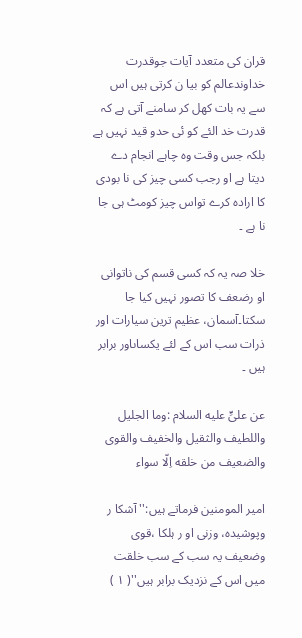قران کی متعدد آیات جوقدرت خداوندعالم کو بیا ن کرتی ہیں اس سے یہ بات کھل کر سامنے آتی ہے کہ قدرت خد الئے کو ئی حدو قید نہیں ہے بلکہ جس وقت وہ چاہے انجام دے دیتا ہے او رجب کسی چیز کی نا بودی کا ارادہ کرے تواس چیز کومٹ ہی جا نا ہے ۔

خلا صہ یہ کہ کسی قسم کی ناتوانی او رضعف کا تصور نہیں کیا جا سکتا۔آسمان، عظیم ترین سیارات اور ذرات سب اس کے لئے یکساںاور برابر ہیں ۔

عن علیٍّ علیه السلام :وما الجلیل واللطیف والثقیل والخفیف والقوی والضعیف من خلقه اِلّا سواء

امیر المومنین فرماتے ہیں:'' آشکا ر وپوشیدہ، وزنی او ر ہلکا ،قوی وضعیف یہ سب کے سب خلقت میں اس کے نزدیک برابر ہیں''( ۱ )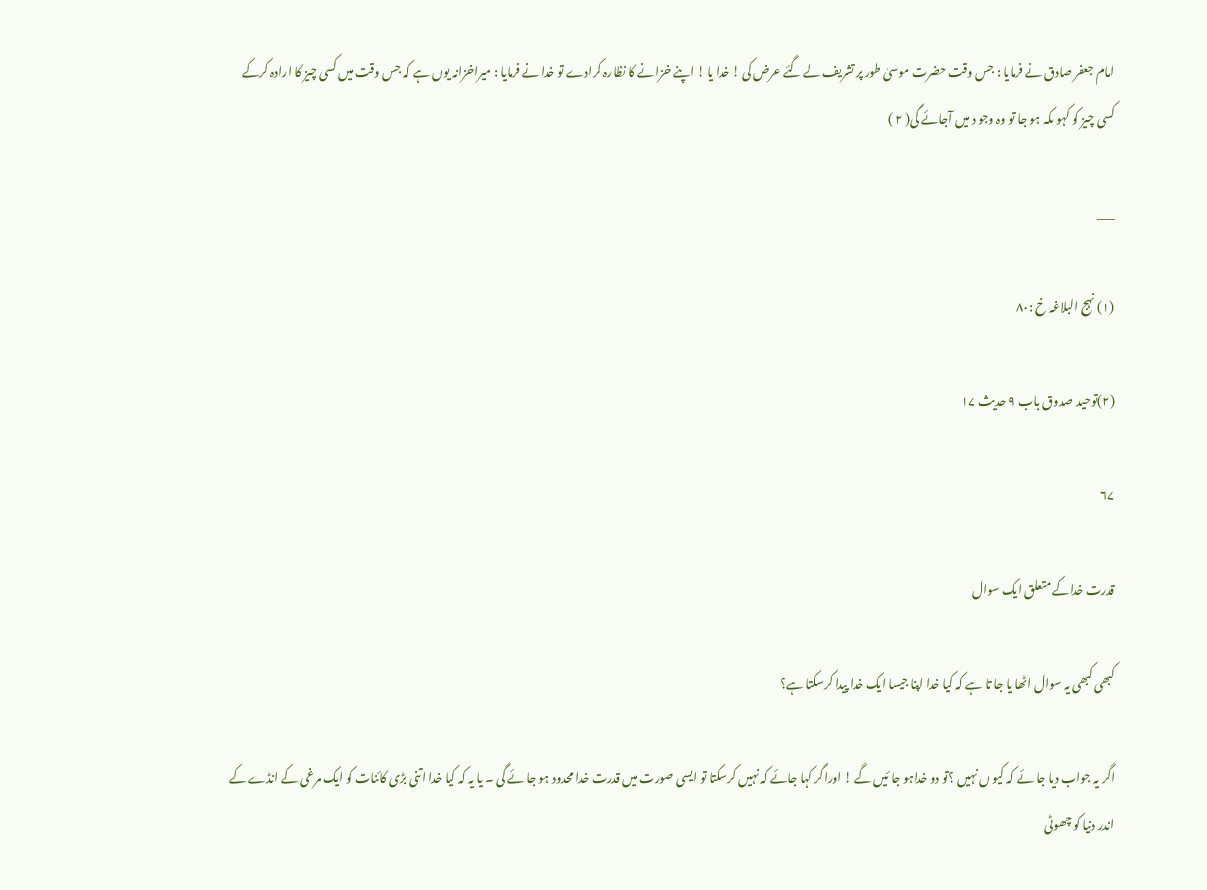امام جعفر صادق نے فرمایا : جس وقت حضرت موسیٰ طور پر تشریف لے گئے عرض کی ! خدا یا ! اپنے خزانے کا نظارہ کرادے تو خدا نے فرمایا : میراخزانہ یوں ہے کہ جس وقت میں کسی چیز کا ارادہ کرکے کسی چیز کو کہو ںکہ ہو جا تو وہ وجو د میں آجائے گی( ۲ )

___

(۱) نہج البلاغہ خ :۸۰

(۲)توحید صدوق باب ۹ حدیث ۱۷

۶۷

قدرت خداکے متعلق ایک سوال

کبھی کبھی یہ سوال اٹھا یا جا تا ہے کہ کیا خدا اپنا جیسا ایک خدا پیدا کرسکتا ہے؟

اگر یہ جواب دیا جا ئے کہ کیو ں نہیں ؟تو دو خداہو جا ئیں گے ! اوراگر کہا جائے کہ نہیں کرسکتا تو ایسی صورت میں قدرت خدا محدود ہو جا ئے گی ۔ یا یہ کہ کیا خدا اتنی بڑی کائنات کو ایک مرغی کے انڈے کے اندر دنیا کو چھوٹی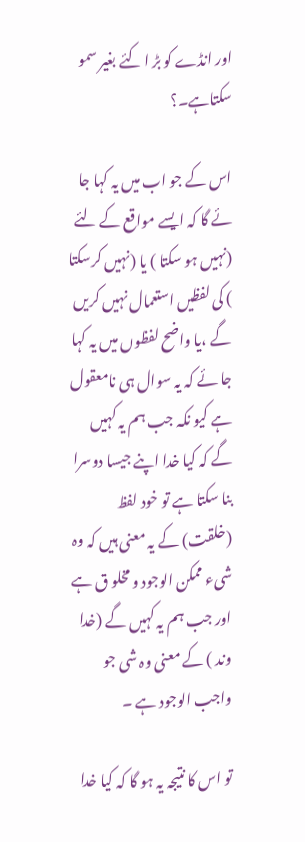اور انڈے کو بڑ ا کئے بغیر سمو سکتاہے۔؟

اس کے جو اب میں یہ کہا جا ئے گا کہ ایسے مواقع کے لئے (نہیں ہو سکتا ) یا (نہیں کرسکتا ) کی لفظیں استعمال نہیں کریں گے ،یا واضح لفظوں میں یہ کہا جا ئے کہ یہ سوال ہی نامعقول ہے کیو نکہ جب ہم یہ کہیں گے کہ کیا خدا اپنے جیسا دوسرا بنا سکتا ہے تو خود لفظ (خلقت) کے یہ معنی ہیں کہ وہ شیء ممکن الوجود و مخلو ق ہے اور جب ہم یہ کہیں گے (خدا وند ) کے معنی وہ شی جو واجب الوجود ہے ۔

تو اس کا نتیجہ یہ ہو گا کہ کیا خدا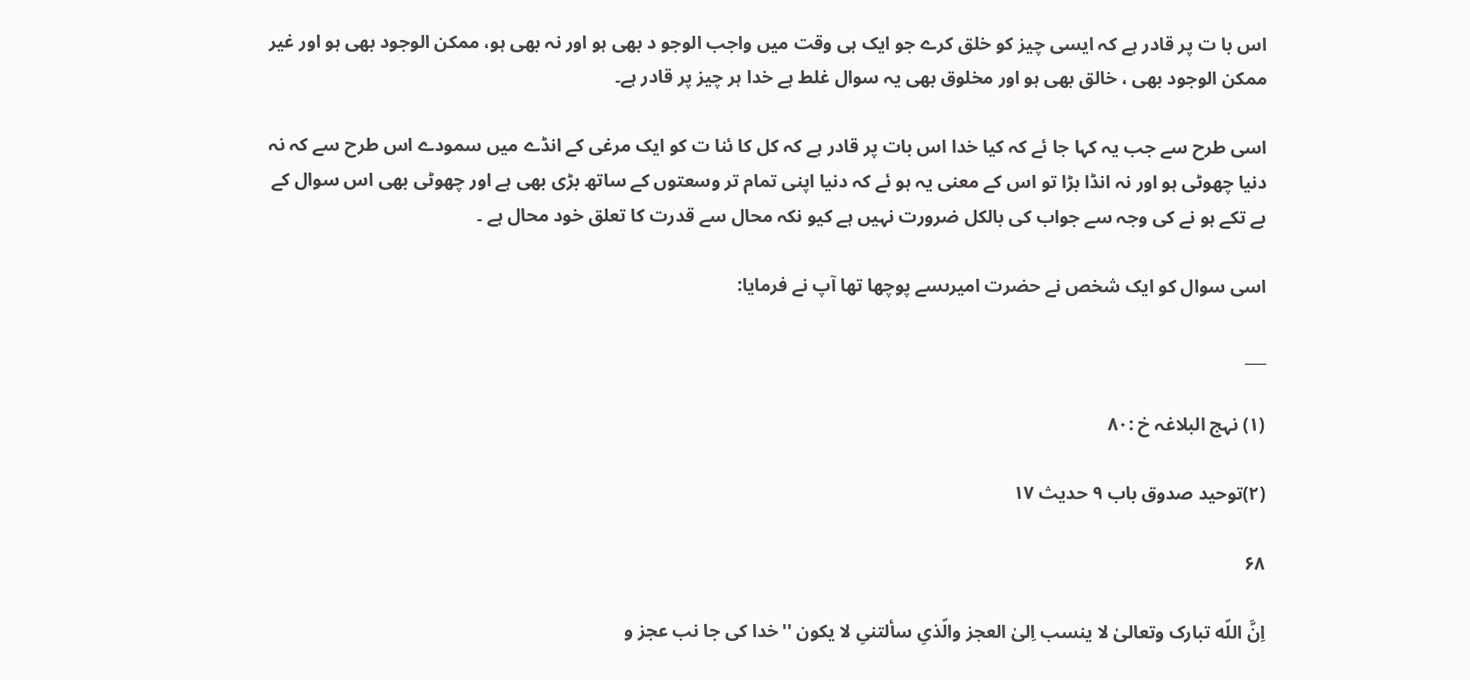اس با ت پر قادر ہے کہ ایسی چیز کو خلق کرے جو ایک ہی وقت میں واجب الوجو د بھی ہو اور نہ بھی ہو، ممکن الوجود بھی ہو اور غیر ممکن الوجود بھی ، خالق بھی ہو اور مخلوق بھی یہ سوال غلط ہے خدا ہر چیز پر قادر ہے۔

اسی طرح سے جب یہ کہا جا ئے کہ کیا خدا اس بات پر قادر ہے کہ کل کا ئنا ت کو ایک مرغی کے انڈے میں سمودے اس طرح سے کہ نہ دنیا چھوٹی ہو اور نہ انڈا بڑا تو اس کے معنی یہ ہو ئے کہ دنیا اپنی تمام تر وسعتوں کے ساتھ بڑی بھی ہے اور چھوٹی بھی اس سوال کے بے تکے ہو نے کی وجہ سے جواب کی بالکل ضرورت نہیں ہے کیو نکہ محال سے قدرت کا تعلق خود محال ہے ۔

اسی سوال کو ایک شخص نے حضرت امیرںسے پوچھا تھا آپ نے فرمایا:

___

(۱) نہج البلاغہ خ :۸۰

(۲)توحید صدوق باب ۹ حدیث ۱۷

۶۸

اِنَّ اللّه تبارک وتعالیٰ لا ینسب اِلیٰ العجز والّذیِ سألتنیِ لا یکون ''خدا کی جا نب عجز و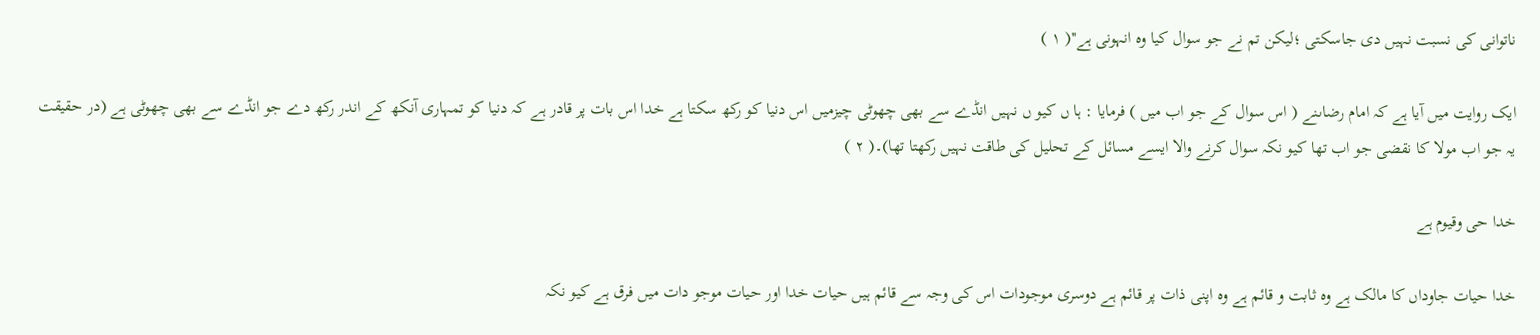ناتوانی کی نسبت نہیں دی جاسکتی ؛لیکن تم نے جو سوال کیا وہ انہونی ہے''( ۱ )

ایک روایت میں آیا ہے کہ امام رضاںنے ( اس سوال کے جو اب میں ) فرمایا : ہا ں کیو ں نہیں انڈے سے بھی چھوٹی چیزمیں اس دنیا کو رکھ سکتا ہے خدا اس بات پر قادر ہے کہ دنیا کو تمہاری آنکھ کے اندر رکھ دے جو انڈے سے بھی چھوٹی ہے (در حقیقت یہ جو اب مولا کا نقضی جو اب تھا کیو نکہ سوال کرنے والا ایسے مسائل کے تحلیل کی طاقت نہیں رکھتا تھا)۔( ۲ )

خدا حی وقیوم ہے

خدا حیات جاوداں کا مالک ہے وہ ثابت و قائم ہے وہ اپنی ذات پر قائم ہے دوسری موجودات اس کی وجہ سے قائم ہیں حیات خدا اور حیات موجو دات میں فرق ہے کیو نکہ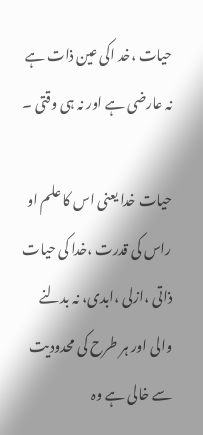حیات ،خد اکی عین ذات ہے نہ عارضی ہے اور نہ ہی وقتی ۔

حیات خدا یعنی اس کا علم او راس کی قدرت ،خدا کی حیات ذاتی ،ازلی ،ابدی، نہ بدلنے والی اور ہر طرح کی محدودیت سے خالی ہے وہ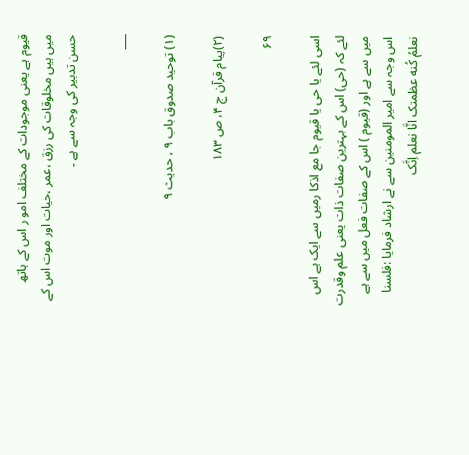قیوم ہے یعنی موجودات کے مختلف امو ر اس کے ہاتھ میں ہیں مخلوقات کی رزق ،عمر ،حیات اور موت اس کے حسن تدبیر کی وجہ سے ہے ۔

___

(۱) توحید صدوق باب ۹ ، حدیث ۹

(۲)پیام قرآن ج ۴، ص ۱۸۳

۶۹

اسی لئے یا حی یا قیوم جا مع اذکا رمیں سے ایک ہے اس لئے کہ (حی) اس کے بہترین صفات ذات یعنی علم وقدرت میں سے ہے اور (قیوم ) اس کے صفات فعل میں سے ہے اس وجہ سے امیر المومنین سے نے ارشاد فرمایا :فلسنا نعلمُ کُنه عظمتک انَّا نعلم اِنَّک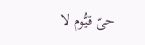حیّ قیُّوم لا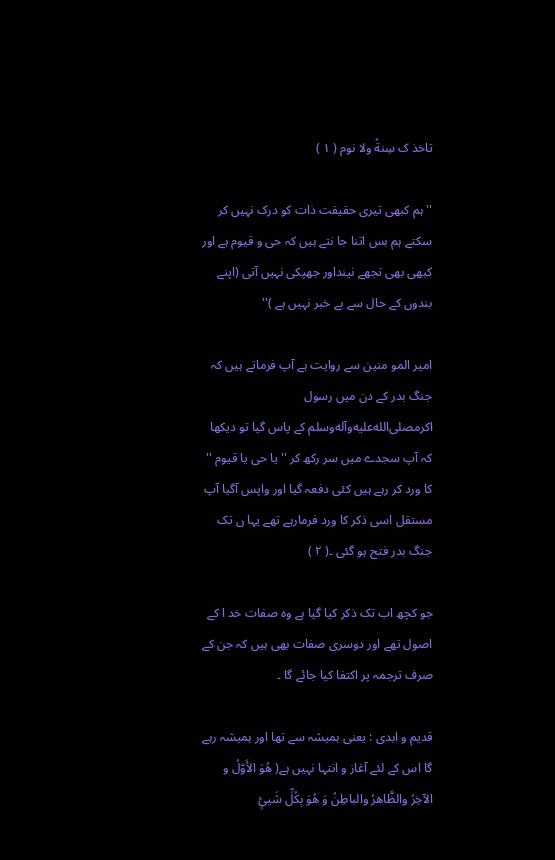تاخذ ک سِنةُ ولا نوم ( ۱ )

''ہم کبھی تیری حقیقت ذات کو درک نہیں کر سکتے ہم بس اتنا جا نتے ہیں کہ حی و قیوم ہے اور کبھی بھی تجھے نینداور جھپکی نہیں آتی (اپنے بندوں کے حال سے بے خبر نہیں ہے )''

امیر المو منین سے روایت ہے آپ فرماتے ہیں کہ جنگ بدر کے دن میں رسول اکرمصلى‌الله‌عليه‌وآله‌وسلم کے پاس گیا تو دیکھا کہ آپ سجدے میں سر رکھ کر ''یا حی یا قیوم '' کا ورد کر رہے ہیں کئی دفعہ گیا اور واپس آگیا آپ مستقل اسی ذکر کا ورد فرمارہے تھے یہا ں تک جنگ بدر فتح ہو گئی ۔( ۲ )

جو کچھ اب تک ذکر کیا گیا ہے وہ صفات خد ا کے اصول تھے اور دوسری صفات بھی ہیں کہ جن کے صرف ترجمہ پر اکتفا کیا جائے گا ۔

قدیم و ابدی : یعنی ہمیشہ سے تھا اور ہمیشہ رہے گا اس کے لئے آغاز و انتہا نہیں ہے( هُوَ الأَوّلُ و الآخِرُ والظَّاهرُ والباطِنُ وَ هُوَ بِکُلِّ شَیئٍ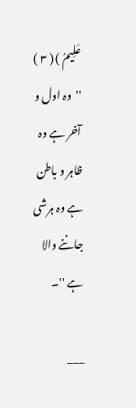عَلِیمُ ) ( ۳ ) ''وہ اول و آخر ہے وہ ظاہر و باطن ہے وہ ہرشی جاننے والا ہے ''۔

___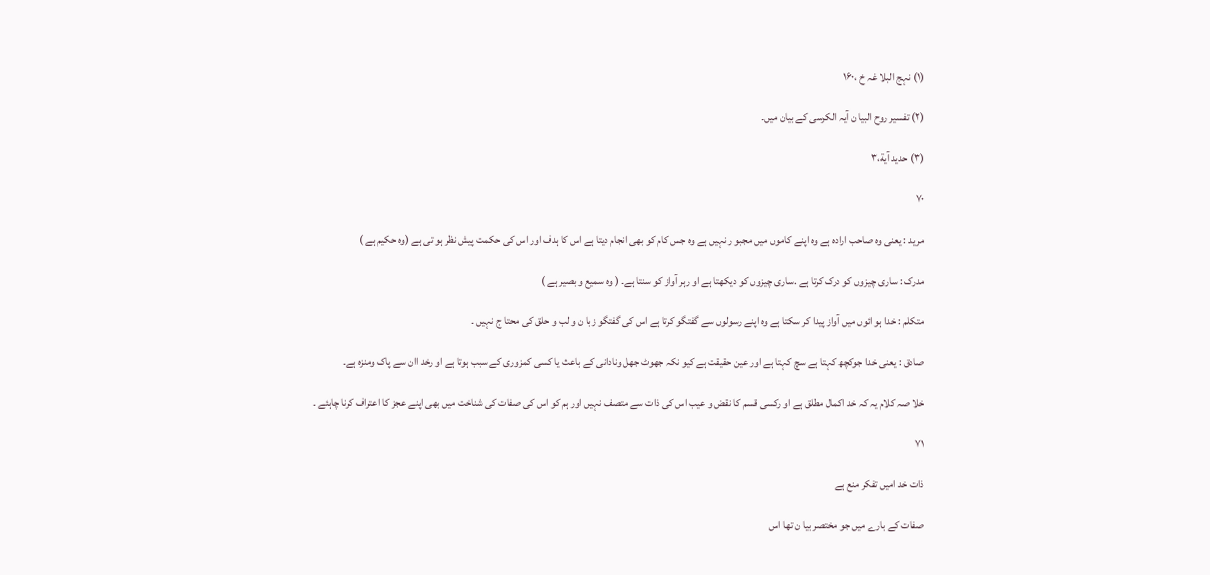(۱) نہج البلا غہ خ ،۱۶۰

(۲) تفسیر روح البیا ن آیہ الکرسی کے بیان میں۔

(۳) حدید آیة،۳

۷۰

مرید : یعنی وہ صاحب ارادہ ہے وہ اپنے کاموں میں مجبو ر نہیں ہے وہ جس کام کو بھی انجام دیتا ہے اس کا ہدف اور اس کی حکمت پیش نظر ہو تی ہے (وہ حکیم ہے )

مدرک : ساری چیزوں کو درک کرتا ہے .ساری چیزوں کو دیکھتا ہے او رہر آواز کو سنتا ہے۔ ( وہ سمیع و بصیر ہے )

متکلم : خدا ہو ائوں میں آواز پیدا کر سکتا ہے وہ اپنے رسولوں سے گفتگو کرتا ہے اس کی گفتگو زبا ن و لب و حلق کی محتا ج نہیں ۔

صادق : یعنی خدا جوکچھ کہتا ہے سچ کہتا ہے اور عین حقیقت ہے کیو نکہ جھوٹ جھل ونادانی کے باعث یا کسی کمزوری کے سبب ہوتا ہے او رخد اان سے پاک ومنزہ ہے۔

خلا صہ کلام یہ کہ خد اکمال مطلق ہے او رکسی قسم کا نقض و عیب اس کی ذات سے متصف نہیں اور ہم کو اس کی صفات کی شناخت میں بھی اپنے عجز کا اعتراف کرنا چاہئے ۔

۷۱

ذات خد امیں تفکر منع ہے

صفات کے بارے میں جو مختصر بیا ن تھا اس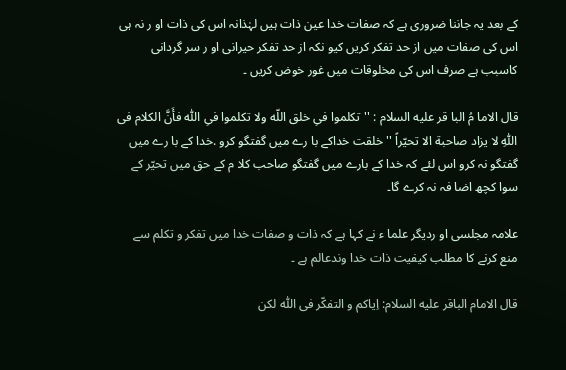کے بعد یہ جاننا ضروری ہے کہ صفات خدا عین ذات ہیں لہٰذانہ اس کی ذات او ر نہ ہی اس کی صفات میں از حد تفکر کریں کیو نکہ از حد تفکر حیرانی او ر سر گردانی کاسبب ہے صرف اس کی مخلوقات میں غور خوض کریں ۔

قال الاما مُ البا قر علیه السلام : ''تکلموا فیِ خلق اللّه ولا تکلموا فیِ اللّٰه فأَنَّ الکلام فی اللّٰهِ لا یزاد صاحبة الا تحیّراً ''خلقت خداکے با رے میں گفتگو کرو .خدا کے با رے میں گفتگو نہ کرو اس لئے کہ خدا کے بارے میں گفتگو صاحب کلا م کے حق میں تحیّر کے سوا کچھ اضا فہ نہ کرے گا۔

علامہ مجلسی او ردیگر علما ء نے کہا ہے کہ ذات و صفات خدا میں تفکر و تکلم سے منع کرنے کا مطلب کیفیت ذات خدا وندعالم ہے ۔

قال الامام الباقر علیه السلام: اِیاکم و التفکّر فی اللّٰه لکن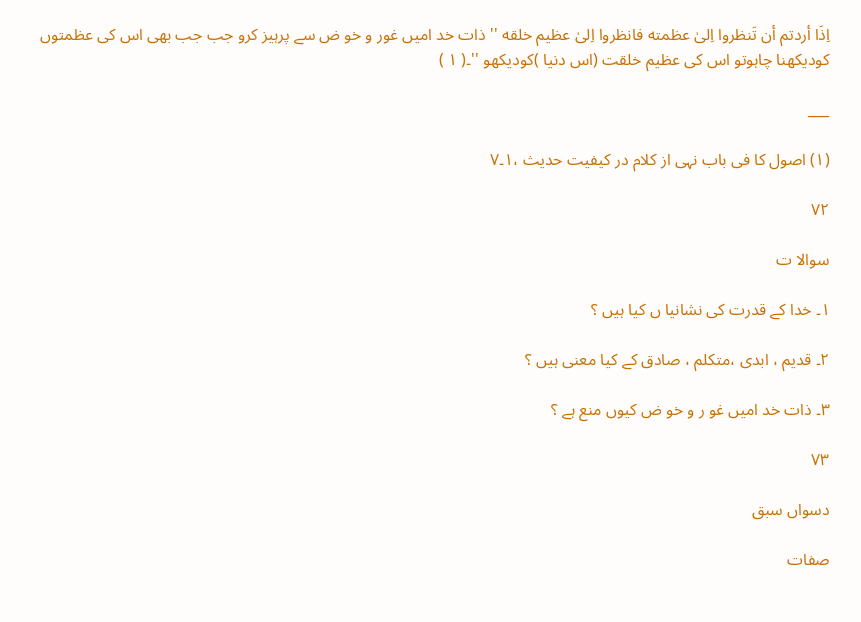اِذَا أردتم أن تَنظروا اِلیٰ عظمته فانظروا اِلیٰ عظیم خلقه '' ذات خد امیں غور و خو ض سے پرہیز کرو جب جب بھی اس کی عظمتوں کودیکھنا چاہوتو اس کی عظیم خلقت (اس دنیا )کودیکھو ''۔( ۱ )

___

(۱) اصول کا فی باب نہی از کلام در کیفیت حدیث ،۱۔۷

۷۲

سوالا ت

۱۔ خدا کے قدرت کی نشانیا ں کیا ہیں ؟

۲۔ قدیم ، ابدی ،متکلم ، صادق کے کیا معنی ہیں ؟

۳۔ ذات خد امیں غو ر و خو ض کیوں منع ہے ؟

۷۳

دسواں سبق

صفات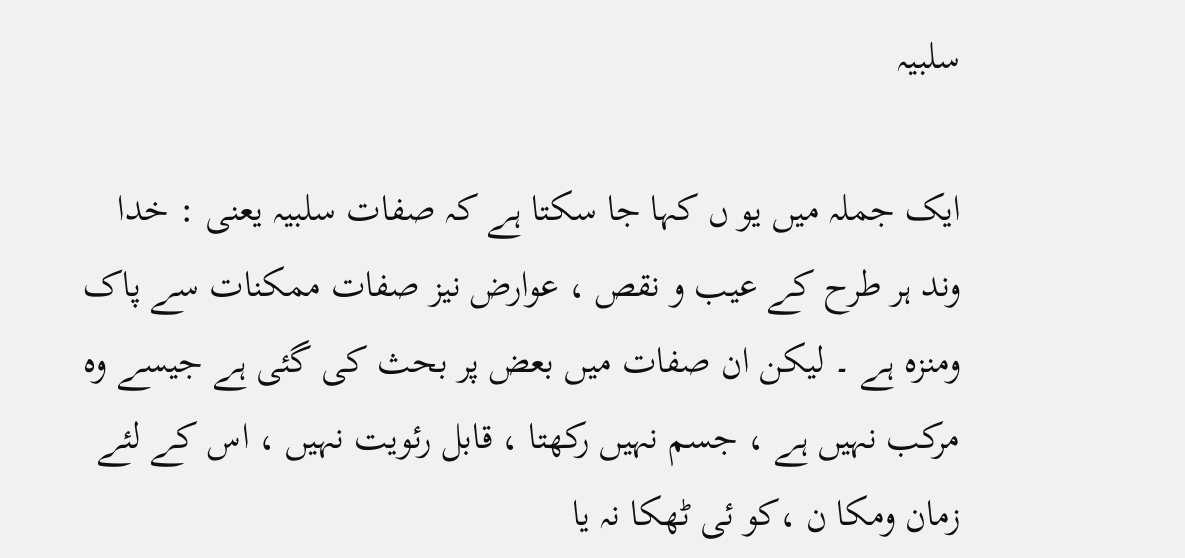سلبیہ

ایک جملہ میں یو ں کہا جا سکتا ہے کہ صفات سلبیہ یعنی : خدا وند ہر طرح کے عیب و نقص ، عوارض نیز صفات ممکنات سے پاک ومنزہ ہے ۔ لیکن ان صفات میں بعض پر بحث کی گئی ہے جیسے وہ مرکب نہیں ہے ، جسم نہیں رکھتا ، قابل رئویت نہیں ، اس کے لئے زمان ومکا ن ،کو ئی ٹھکا نہ یا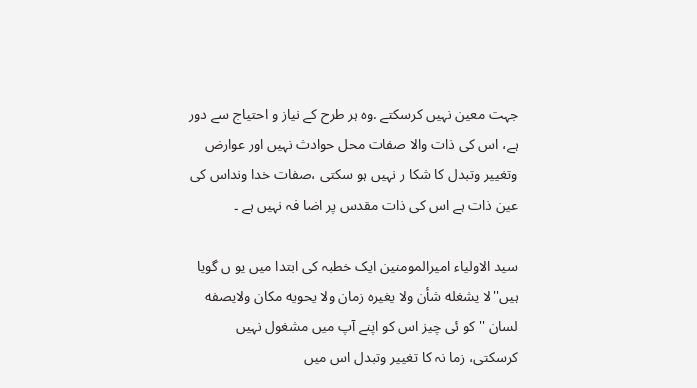جہت معین نہیں کرسکتے .وہ ہر طرح کے نیاز و احتیاج سے دور ہے، اس کی ذات والا صفات محل حوادث نہیں اور عوارض وتغییر وتبدل کا شکا ر نہیں ہو سکتی ،صفات خدا ونداس کی عین ذات ہے اس کی ذات مقدس پر اضا فہ نہیں ہے ۔

سید الاولیاء امیرالمومنین ایک خطبہ کی ابتدا میں یو ں گویا ہیں''لا یشغله شأن ولا یغیره زمان ولا یحویه مکان ولایصفه لسان ''کو ئی چیز اس کو اپنے آپ میں مشغول نہیں کرسکتی، زما نہ کا تغییر وتبدل اس میں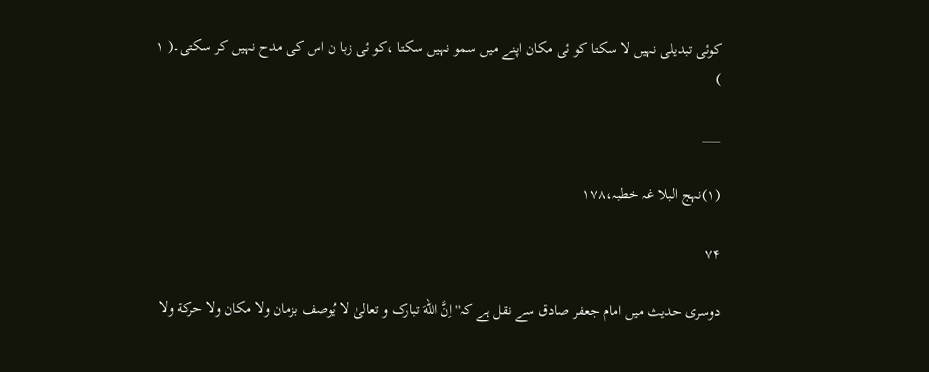کوئی تبدیلی نہیں لا سکتا کو ئی مکان اپنے میں سمو نہیں سکتا ،کو ئی زبا ن اس کی مدح نہیں کر سکتی۔( ۱ )

___

(۱)نہج البلا غہ خطبہ،۱۷۸

۷۴

دوسری حدیث میں امام جعفر صادق سے نقل ہے کہ''اِنَّ اللّهَ تبارک و تعالیٰ لا یُوصف بزمان ولا مکان ولا حرکة ولا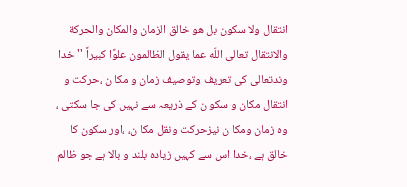انتقال ولا سکون بل هو خالق الزمان والمکان والحرکة والانتقال تعالی اللّه عما یقول الظالمون علوًا کبیراً ''خدا وندتعالی کی تعریف وتوصیف زمان و مکا ن ،حرکت و انتقال مکان و سکو ن کے ذریعہ سے نہیں کی جا سکتی ، وہ زمان ومکا ن نیزحرکت ونقل مکا ن، ،اور سکون کا خالق ہے ،خدا اس سے کہیں زیادہ بلند و بالا ہے جو ظالم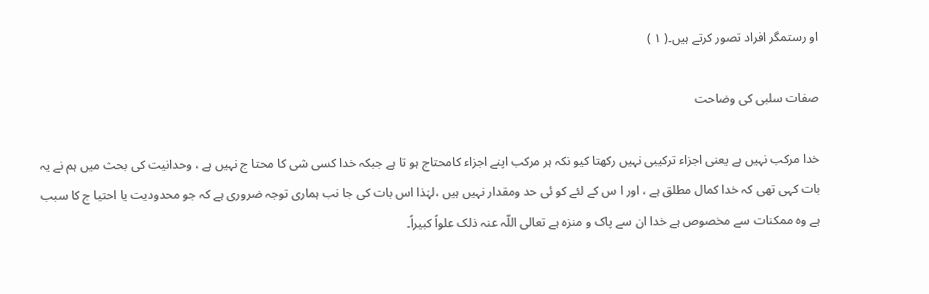او رستمگر افراد تصور کرتے ہیں۔( ۱ )

صفات سلبی کی وضاحت

خدا مرکب نہیں ہے یعنی اجزاء ترکیبی نہیں رکھتا کیو نکہ ہر مرکب اپنے اجزاء کامحتاج ہو تا ہے جبکہ خدا کسی شی کا محتا ج نہیں ہے ، وحدانیت کی بحث میں ہم نے یہ بات کہی تھی کہ خدا کمال مطلق ہے ، اور ا س کے لئے کو ئی حد ومقدار نہیں ہیں ،لہٰذا اس بات کی جا نب ہماری توجہ ضروری ہے کہ جو محدودیت یا احتیا ج کا سبب ہے وہ ممکنات سے مخصوص ہے خدا ان سے پاک و منزہ ہے تعالی اللّہ عنہ ذلک علواً کبیراً۔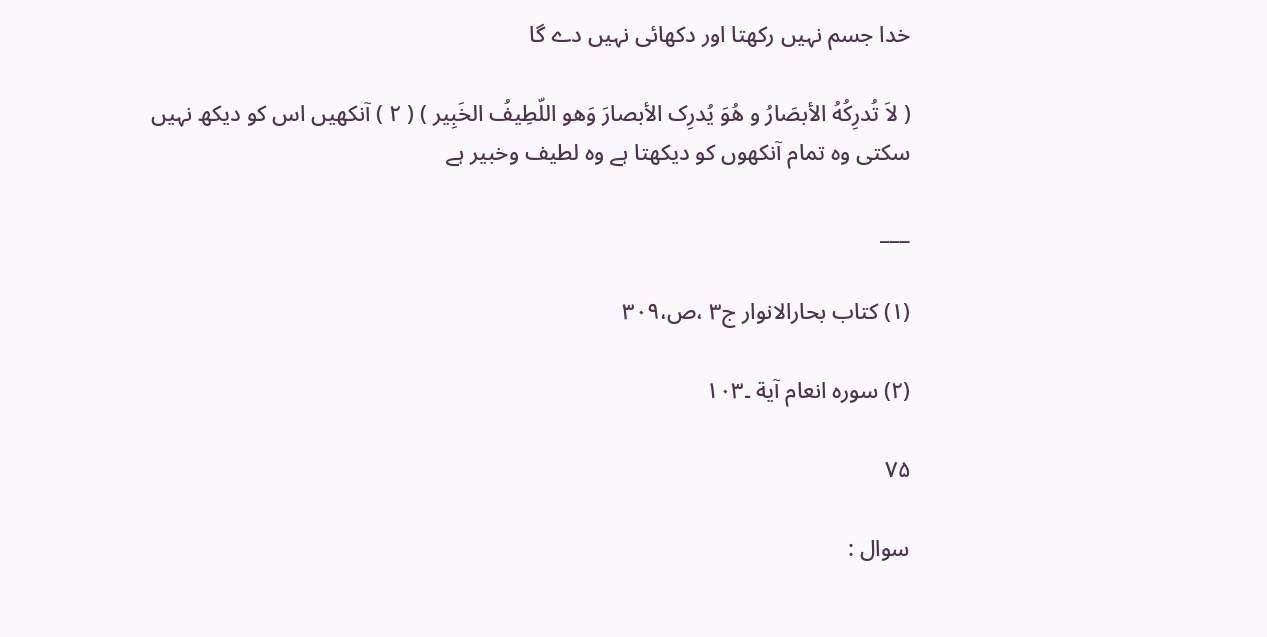خدا جسم نہیں رکھتا اور دکھائی نہیں دے گا

( لاَ تُدرِکُهُ الأبصَارُ و هُوَ یُدرِک الأبصارَ وَهو اللّطِیفُ الخَبِیر ) ( ۲ ) آنکھیں اس کو دیکھ نہیں سکتی وہ تمام آنکھوں کو دیکھتا ہے وہ لطیف وخبیر ہے

___

(۱) کتاب بحارالانوار ج۳ ،ص،۳۰۹

(۲) سورہ انعام آیة ۔۱۰۳

۷۵

سوال :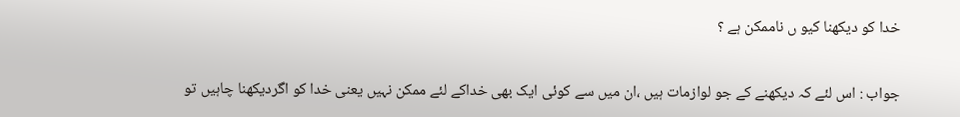خدا کو دیکھنا کیو ں ناممکن ہے ؟

جواب : اس لئے کہ دیکھنے کے جو لوازمات ہیں ،ان میں سے کوئی ایک بھی خداکے لئے ممکن نہیں یعنی خدا کو اگردیکھنا چاہیں تو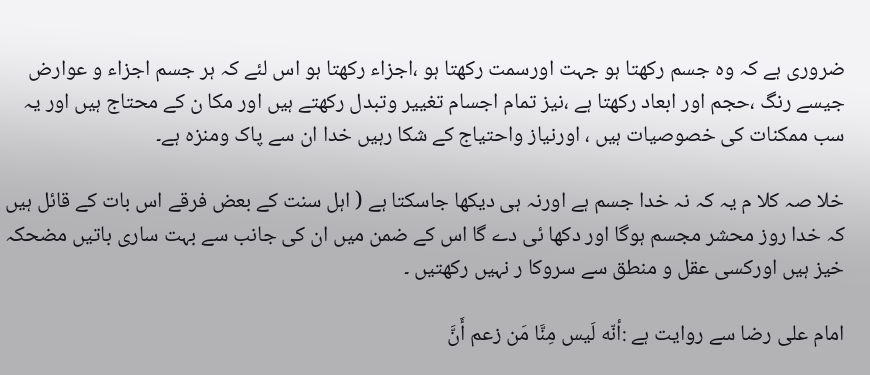ضروری ہے کہ وہ جسم رکھتا ہو جہت اورسمت رکھتا ہو ،اجزاء رکھتا ہو اس لئے کہ ہر جسم اجزاء و عوارض جیسے رنگ ،حجم اور ابعاد رکھتا ہے ،نیز تمام اجسام تغییر وتبدل رکھتے ہیں اور مکا ن کے محتاج ہیں اور یہ سب ممکنات کی خصوصیات ہیں ، اورنیاز واحتیاج کے شکا رہیں خدا ان سے پاک ومنزہ ہے۔

خلا صہ کلا م یہ کہ نہ خدا جسم ہے اورنہ ہی دیکھا جاسکتا ہے ( اہل سنت کے بعض فرقے اس بات کے قائل ہیں کہ خدا روز محشر مجسم ہوگا اور دکھا ئی دے گا اس کے ضمن میں ان کی جانب سے بہت ساری باتیں مضحکہ خیز ہیں اورکسی عقل و منطق سے سروکا ر نہیں رکھتیں ۔

امام علی رضا سے روایت ہے :أنّه لَیس مِنَّا مَن زعم أَنَّ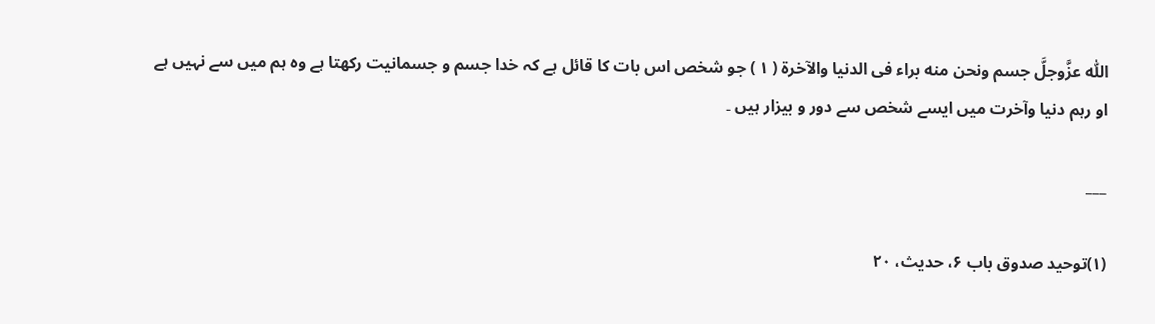اللّٰه عزَّوجلَّ جسم ونحن منه براء فی الدنیا والآخرة ( ۱ ) جو شخص اس بات کا قائل ہے کہ خدا جسم و جسمانیت رکھتا ہے وہ ہم میں سے نہیں ہے او رہم دنیا وآخرت میں ایسے شخص سے دور و بیزار ہیں ۔

___

(۱)توحید صدوق باب ۶، حدیث، ۲۰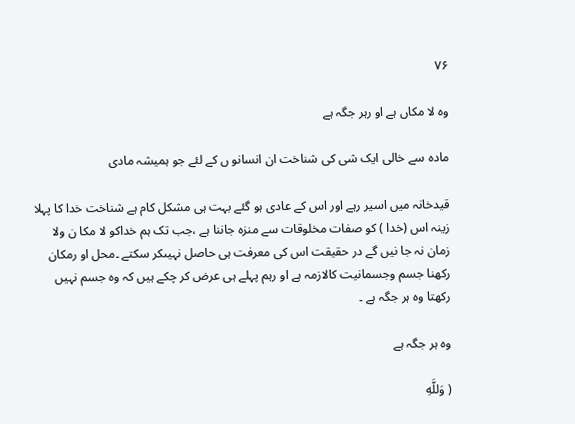۷۶

وہ لا مکاں ہے او رہر جگہ ہے

مادہ سے خالی ایک شی کی شناخت ان انسانو ں کے لئے جو ہمیشہ مادی

قیدخانہ میں اسیر رہے اور اس کے عادی ہو گئے بہت ہی مشکل کام ہے شناخت خدا کا پہلا زینہ اس (خدا ) کو صفات مخلوقات سے منزہ جاننا ہے ،جب تک ہم خداکو لا مکا ن ولا زمان نہ جا نیں گے در حقیقت اس کی معرفت ہی حاصل نہیںکر سکتے ۔محل او رمکان رکھنا جسم وجسمانیت کالازمہ ہے او رہم پہلے ہی عرض کر چکے ہیں کہ وہ جسم نہیں رکھتا وہ ہر جگہ ہے ۔

وہ ہر جگہ ہے

( وَللَّهِ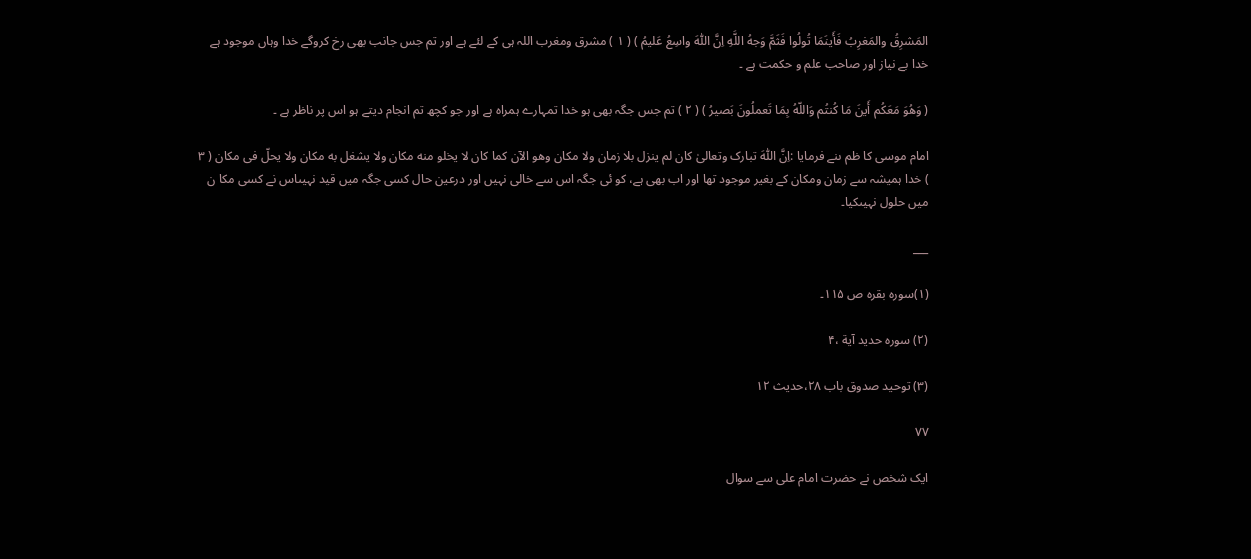المَشرِقُ والمَغرِبُ فَأَینَمَا تُولُوا فَثَمَّ وَجهُ اللَّهِ اِنَّ اللّٰهَ واسِعُ عَلیمُ ) ( ۱ ) مشرق ومغرب اللہ ہی کے لئے ہے اور تم جس جانب بھی رخ کروگے خدا وہاں موجود ہے خدا بے نیاز اور صاحب علم و حکمت ہے ۔

( وَهُوَ مَعَکُم أَینَ مَا کُنتُم وَاللّهُ بِمَا تَعملُونَ بَصیرُ ) ( ۲ ) تم جس جگہ بھی ہو خدا تمہارے ہمراہ ہے اور جو کچھ تم انجام دیتے ہو اس پر ناظر ہے ۔

امام موسی کا ظم ںنے فرمایا :اِنَّ اللّٰهَ تبارک وتعالیٰ کان لم ینزل بلا زمان ولا مکان وهو الآن کما کان لا یخلو منه مکان ولا یشغل به مکان ولا یحلّ فی مکان ( ۳ ) خدا ہمیشہ سے زمان ومکان کے بغیر موجود تھا اور اب بھی ہے، کو ئی جگہ اس سے خالی نہیں اور درعین حال کسی جگہ میں قید نہیںاس نے کسی مکا ن میں حلول نہیںکیا۔

___

(۱)سورہ بقرہ ص ۱۱۵۔

(۲) سورہ حدید آیة ،۴

(۳) توحید صدوق باب ۲۸،حدیث ۱۲

۷۷

ایک شخص نے حضرت امام علی سے سوال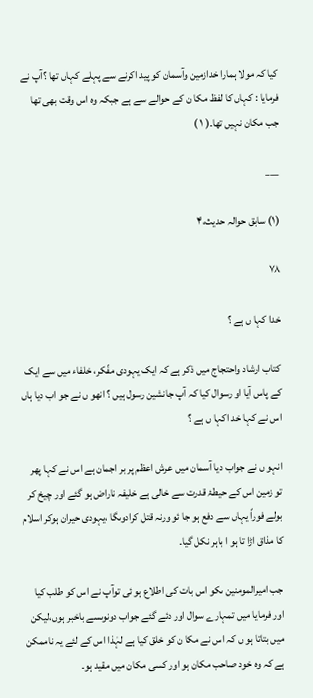کیا کہ مولا ہمارا خدازمین وآسمان کو پید اکرنے سے پہلے کہاں تھا ؟آپ نے فرمایا : کہاں کا لفظ مکا ن کے حوالے سے ہے جبکہ وہ اس وقت بھی تھا جب مکان نہیں تھا۔( ۱ )

___

(۱) سابق حوالہ حدیث،۴

۷۸

خدا کہا ں ہے ؟

کتاب ارشاد واحتجاج میں ذکر ہے کہ ایک یہودی مفّکر، خلفاء میں سے ایک کے پاس آیا او رسوال کیا کہ آپ جانشین رسول ہیں ؟ انھو ں نے جو اب دیا ہاں اس نے کہا خد اکہا ں ہے ؟

انہو ں نے جواب دیا آسمان میں عرش اعظم پر بر اجمان ہے اس نے کہا پھر تو زمین اس کے حیطۂ قدرت سے خالی ہے خلیفہ ناراض ہو گئے اور چیخ کر بولے فوراً یہاں سے دفع ہو جا ئو ورنہ قتل کرادوںگا ،یہودی حیران ہوکر اسلام کا مذاق اڑا تا ہو ا باہر نکل گیا۔

جب امیرالمومنین ںکو اس بات کی اطلاع ہو ئی توآپ نے اس کو طلب کیا اور فرمایا میں تمہارے سوال اور دئے گئے جواب دونوںسے باخبر ہوں،لیکن میں بتاتا ہو ں کہ اس نے مکا ن کو خلق کیا ہے لہٰذا اس کے لئے یہ ناممکن ہے کہ وہ خود صاحب مکان ہو اور کسی مکان میں مقید ہو۔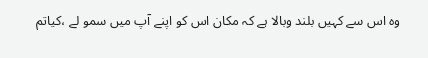وہ اس سے کہیں بلند وبالا ہے کہ مکان اس کو اپنے آپ میں سمو لے ،کیاتم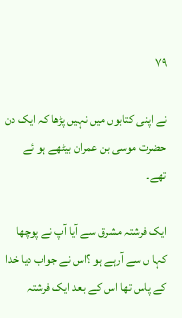۷۹

نے اپنی کتابوں میں نہیں پڑھا کہ ایک دن حضرت موسی بن عمران بیٹھے ہو ئے تھے۔

ایک فرشتہ مشرق سے آیا آپ نے پوچھا کہا ں سے آرہے ہو ؟اس نے جواب دیا خدا کے پاس تھا اس کے بعد ایک فرشتہ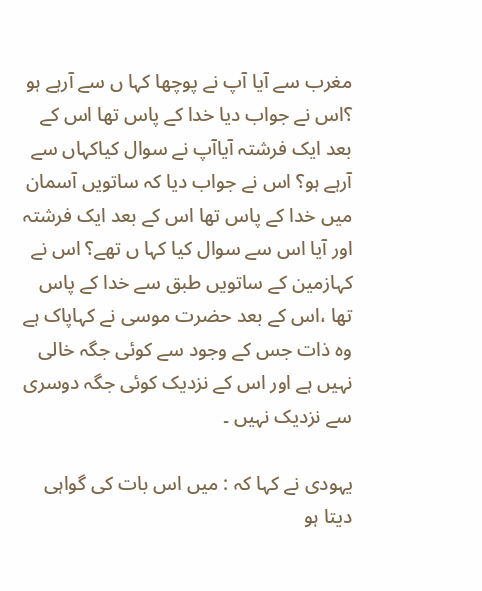مغرب سے آیا آپ نے پوچھا کہا ں سے آرہے ہو ؟اس نے جواب دیا خدا کے پاس تھا اس کے بعد ایک فرشتہ آیاآپ نے سوال کیاکہاں سے آرہے ہو؟ اس نے جواب دیا کہ ساتویں آسمان میں خدا کے پاس تھا اس کے بعد ایک فرشتہ اور آیا اس سے سوال کیا کہا ں تھے؟ اس نے کہازمین کے ساتویں طبق سے خدا کے پاس تھا ،اس کے بعد حضرت موسی نے کہاپاک ہے وہ ذات جس کے وجود سے کوئی جگہ خالی نہیں ہے اور اس کے نزدیک کوئی جگہ دوسری سے نزدیک نہیں ۔

یہودی نے کہا کہ : میں اس بات کی گواہی دیتا ہو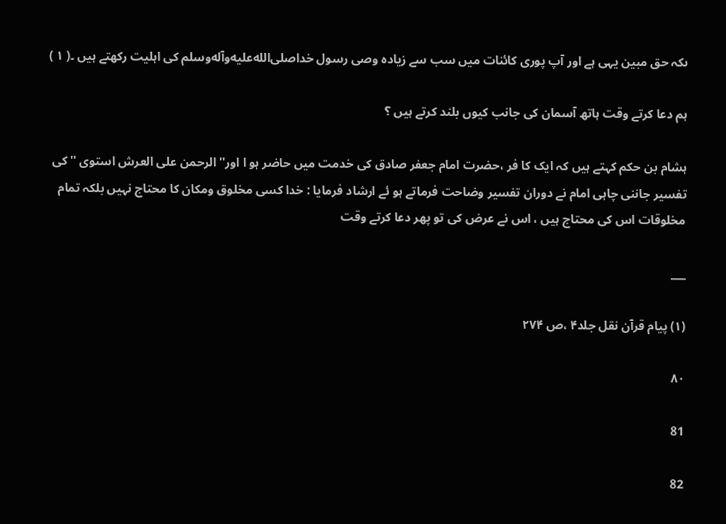ںکہ حق مبین یہی ہے اور آپ پوری کائنات میں سب سے زیادہ وصی رسول خداصلى‌الله‌عليه‌وآله‌وسلم کی اہلیت رکھتے ہیں ۔( ۱ )

ہم دعا کرتے وقت ہاتھ آسمان کی جانب کیوں بلند کرتے ہیں ؟

ہشام بن حکم کہتے ہیں کہ ایک کا فر ،حضرت امام جعفر صادق کی خدمت میں حاضر ہو ا اور'' الرحمن علی العرش استوی '' کی تفسیر جاننی چاہی امام نے دوران تفسیر وضاحت فرماتے ہو ئے ارشاد فرمایا : خدا کسی مخلوق ومکان کا محتاج نہیں بلکہ تمام مخلوقات اس کی محتاج ہیں ، اس نے عرض کی تو پھر دعا کرتے وقت

___

(۱) پیام قرآن نقل جلد۴ ،ص ۲۷۴

۸۰

81

82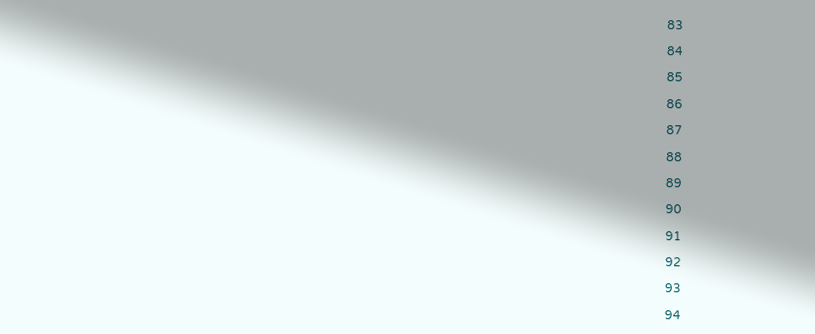83

84

85

86

87

88

89

90

91

92

93

94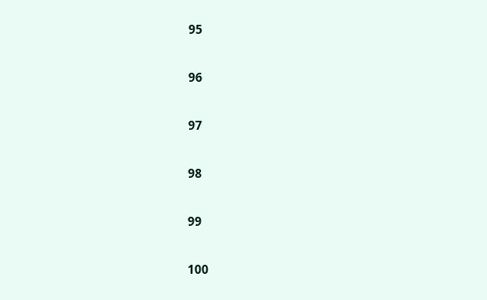95

96

97

98

99

100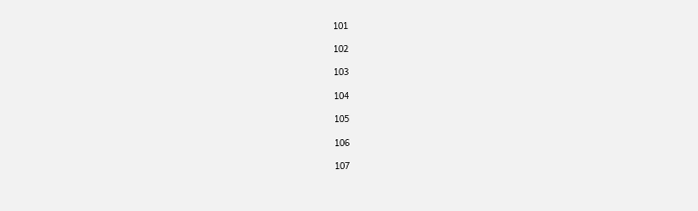101

102

103

104

105

106

107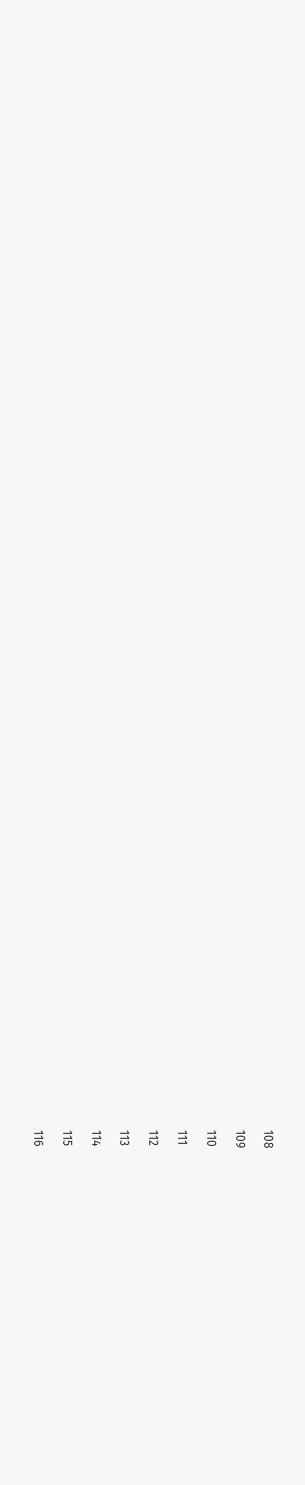108

109

110

111

112

113

114

115

116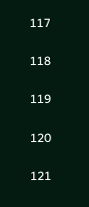117

118

119

120

121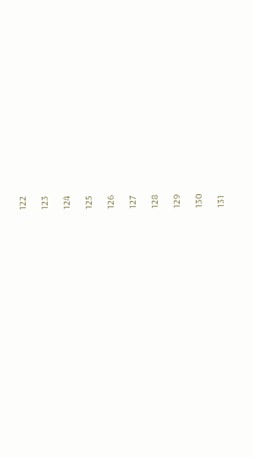122

123

124

125

126

127

128

129

130

131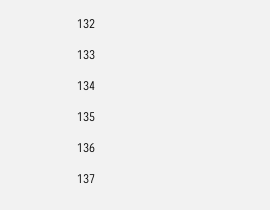132

133

134

135

136

137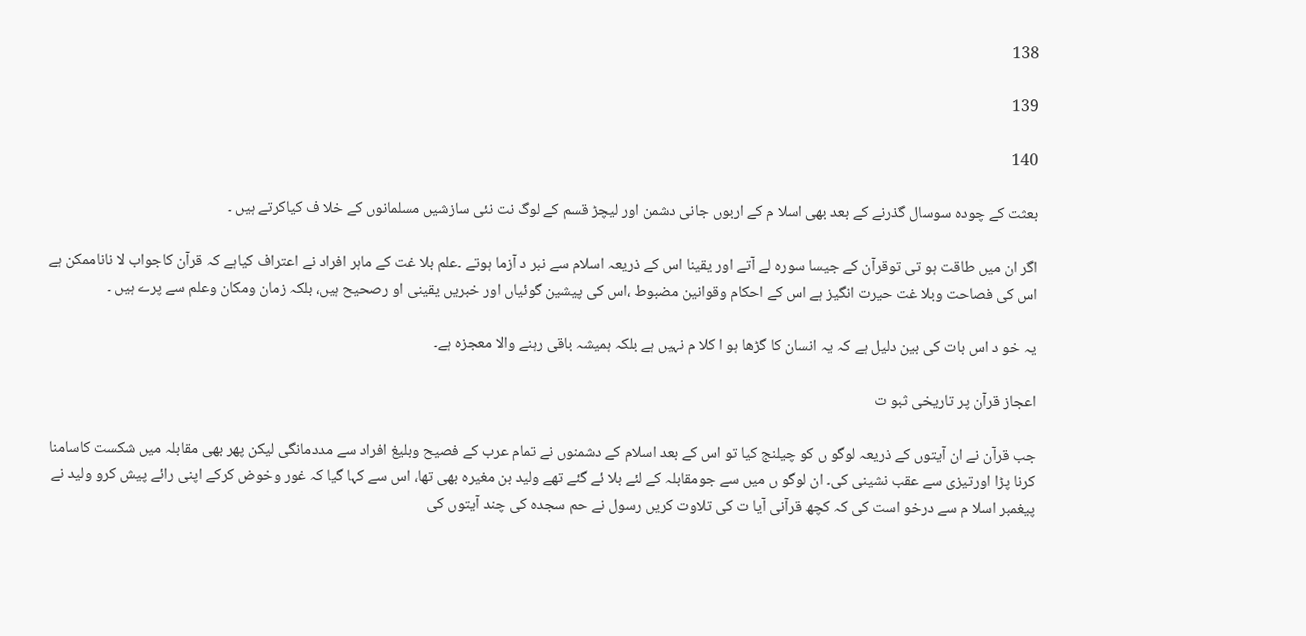138

139

140

بعثت کے چودہ سوسال گذرنے کے بعد بھی اسلا م کے اربوں جانی دشمن اور لیچڑ قسم کے لوگ نت نئی سازشیں مسلمانوں کے خلا ف کیاکرتے ہیں ۔

اگر ان میں طاقت ہو تی توقرآن کے جیسا سورہ لے آتے اور یقینا اس کے ذریعہ اسلام سے نبر د آزما ہوتے ۔علم بلا غت کے ماہر افراد نے اعتراف کیاہے کہ قرآن کاجواب لا ناناممکن ہے اس کی فصاحت وبلا غت حیرت انگیز ہے اس کے احکام وقوانین مضبوط ،اس کی پیشین گوئیاں اور خبریں یقینی او رصحیح ہیں، بلکہ زمان ومکان وعلم سے پرے ہیں ۔

یہ خو د اس بات کی بین دلیل ہے کہ یہ انسان کا گڑھا ہو ا کلا م نہیں ہے بلکہ ہمیشہ باقی رہنے والا معجزہ ہے۔

اعجاز قرآن پر تاریخی ثبو ت

جب قرآن نے ان آیتوں کے ذریعہ لوگو ں کو چیلنج کیا تو اس کے بعد اسلام کے دشمنوں نے تمام عرب کے فصیح وبلیغ افراد سے مددمانگی لیکن پھر بھی مقابلہ میں شکست کاسامنا کرنا پڑا اورتیزی سے عقب نشینی کی۔ ان لوگو ں میں سے جومقابلہ کے لئے بلا ئے گئے تھے ولید بن مغیرہ بھی تھا، اس سے کہا گیا کہ غور وخوض کرکے اپنی رائے پیش کرو ولید نے پیغمبر اسلا م سے درخو است کی کہ کچھ قرآنی آیا ت کی تلاوت کریں رسول نے حم سجدہ کی چند آیتوں کی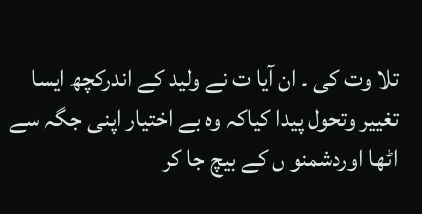تلا وت کی ۔ ان آیا ت نے ولید کے اندرکچھ ایسا تغییر وتحول پیدا کیاکہ وہ بے اختیار اپنی جگہ سے اٹھا اوردشمنو ں کے بیچ جا کر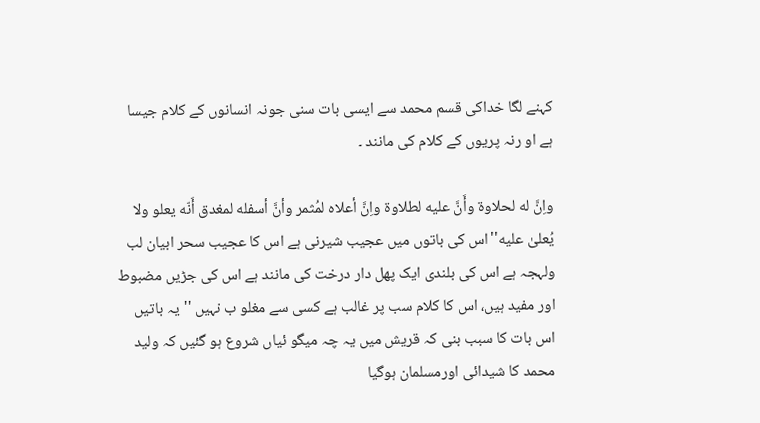کہنے لگا خداکی قسم محمد سے ایسی بات سنی جونہ انسانوں کے کلام جیسا ہے او رنہ پریوں کے کلام کی مانند ۔

واِنَّ له لحلاوة وأَنَّ علیه لطلاوة واِنَّ أعلاه لمُثمر وأنَّ أسفله لمغدق أَنّه یعلو ولا یُعلیٰ علیه''اس کی باتوں میں عجیب شیرنی ہے اس کا عجیب سحر ابیان لب ولہجہ ہے اس کی بلندی ایک پھل دار درخت کی مانند ہے اس کی جڑیں مضبوط اور مفید ہیں، اس کا کلام سب پر غالب ہے کسی سے مغلو ب نہیں ''یہ باتیں اس بات کا سبب بنی کہ قریش میں یہ چہ میگو ئیاں شروع ہو گئیں کہ ولید محمد کا شیدائی اورمسلمان ہوگیا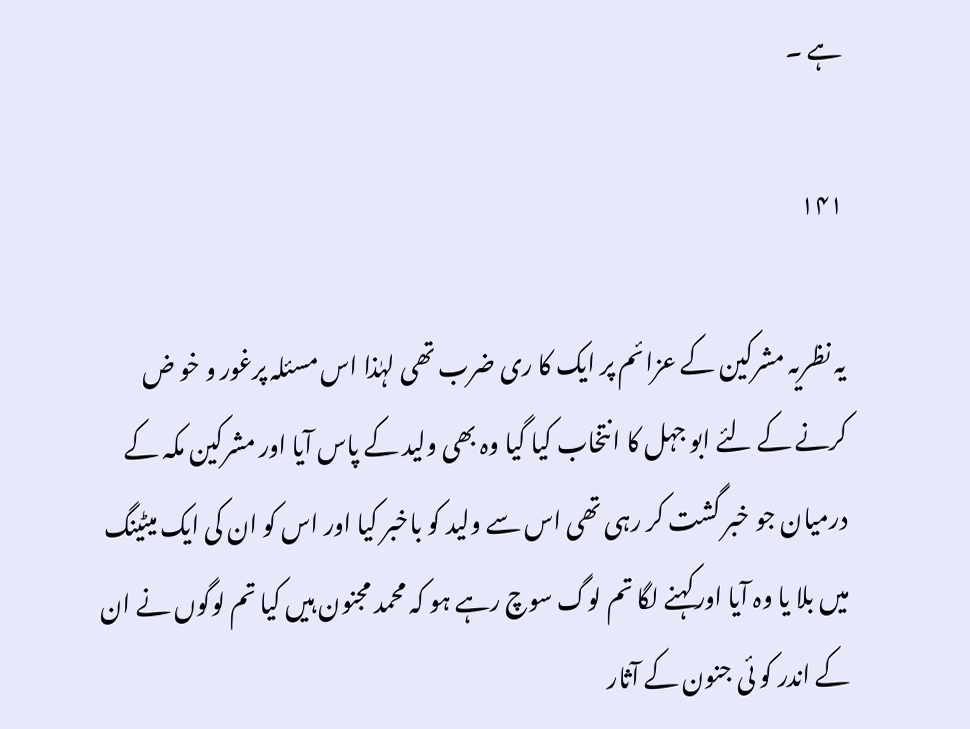ہے ۔

۱۴۱

یہ نظریہ مشرکین کے عزائم پر ایک کا ری ضرب تھی لہٰذا اس مسئلہ پرغور و خو ض کرنے کے لئے ابو جہل کا انتخاب کیا گیا وہ بھی ولید کے پاس آیا اور مشرکین مکہ کے درمیان جو خبر گشت کر رہی تھی اس سے ولید کو باخبر کیا اور اس کو ان کی ایک میٹینگ میں بلا یا وہ آیا اورکہنے لگا تم لوگ سوچ رہے ہو کہ محمد مجنون ہیں کیا تم لوگوں نے ان کے اندر کو ئی جنون کے آثار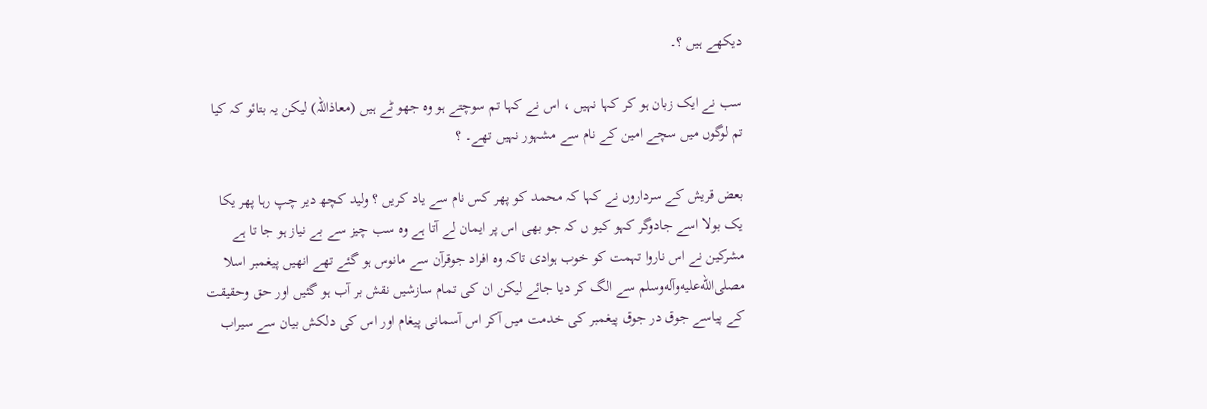دیکھے ہیں ؟۔

سب نے ایک زبان ہو کر کہا نہیں ، اس نے کہا تم سوچتے ہو وہ جھو ٹے ہیں (معاذاللہ) لیکن یہ بتائو کہ کیا تم لوگوں میں سچے امین کے نام سے مشہور نہیں تھے۔ ؟

بعض قریش کے سرداروں نے کہا کہ محمد کو پھر کس نام سے یاد کریں ؟ ولید کچھ دیر چپ رہا پھر یکا یک بولا اسے جادوگر کہو کیو ں کہ جو بھی اس پر ایمان لے آتا ہے وہ سب چیز سے بے نیاز ہو جا تا ہے مشرکین نے اس ناروا تہمت کو خوب ہوادی تاکہ وہ افراد جوقرآن سے مانوس ہو گئے تھے انھیں پیغمبر اسلا مصلى‌الله‌عليه‌وآله‌وسلم سے الگ کر دیا جائے لیکن ان کی تمام سازشیں نقش بر آب ہو گئیں اور حق وحقیقت کے پیاسے جوق در جوق پیغمبر کی خدمت میں آکر اس آسمانی پیغام اور اس کی دلکش بیان سے سیراب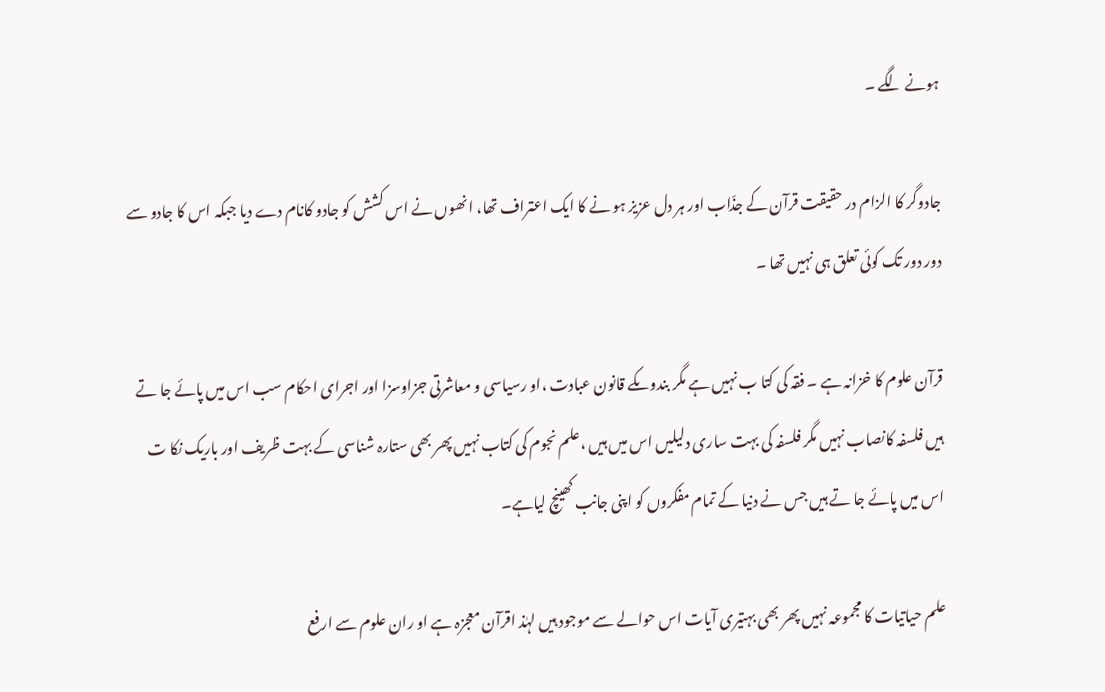ہونے لگے ۔

جادوگر کا الزام در حقیقت قرآن کے جذّاب اور ہر دل عزیز ہو نے کا ایک اعتراف تھا، انھوں نے اس کشش کو جادو کانام دے دیا جبکہ اس کا جادو سے دور دور تک کوئی تعلق ہی نہیں تھا ۔

قرآن علوم کا خزانہ ہے ۔ فقہ کی کتا ب نہیں ہے مگر بندوںکے قانون عبادت ،او رسیاسی و معاشرتی جزاوسزا اور اجرای احکام سب اس میں پائے جا تے ہیں فلسفہ کانصاب نہیں مگر فلسفہ کی بہت ساری دلیلیں اس میں ہیں ،علم نجوم کی کتاب نہیں پھر بھی ستارہ شناسی کے بہت ظریف اور باریک نکا ت اس میں پائے جا تے ہیں جس نے دنیا کے تمام مفکروں کو اپنی جانب کھینچ لیاہے۔

علم حیاتیات کا مجموعہ نہیں پھر بھی بہتیری آیات اس حوالے سے موجود ہیں لہٰذ اقرآن معجزہ ہے او ران علوم سے ارفع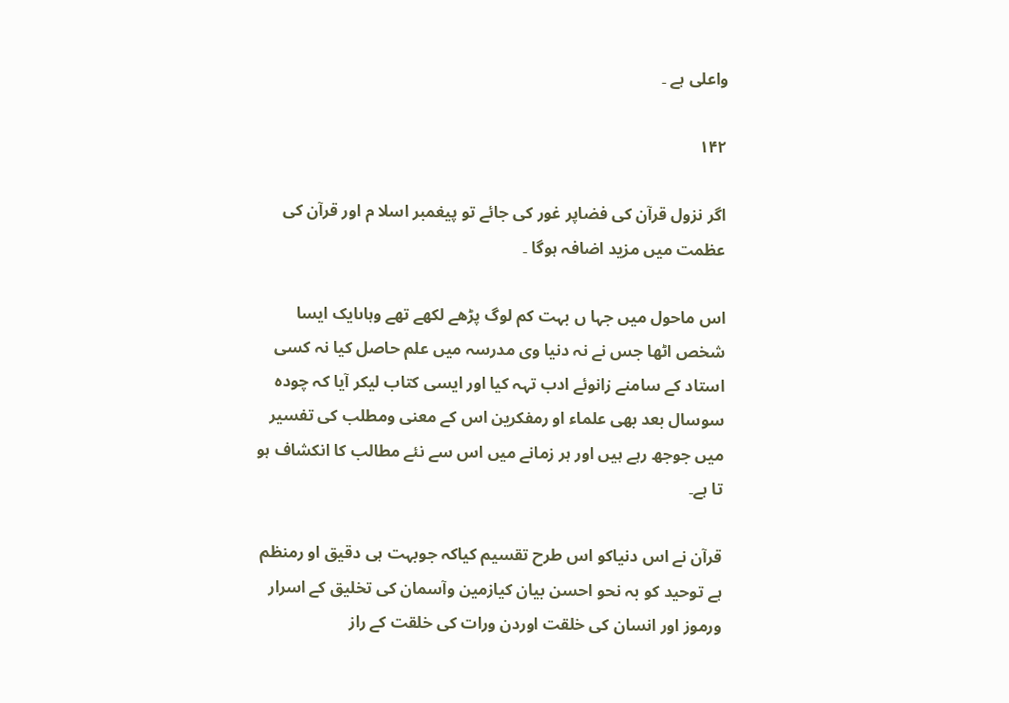واعلی ہے ۔

۱۴۲

اگر نزول قرآن کی فضاپر غور کی جائے تو پیغمبر اسلا م اور قرآن کی عظمت میں مزید اضافہ ہوگا ۔

اس ماحول میں جہا ں بہت کم لوگ پڑھے لکھے تھے وہاںایک ایسا شخص اٹھا جس نے نہ دنیا وی مدرسہ میں علم حاصل کیا نہ کسی استاد کے سامنے زانوئے ادب تہہ کیا اور ایسی کتاب لیکر آیا کہ چودہ سوسال بعد بھی علماء او رمفکرین اس کے معنی ومطلب کی تفسیر میں جوجھ رہے ہیں اور ہر زمانے میں اس سے نئے مطالب کا انکشاف ہو تا ہے۔

قرآن نے اس دنیاکو اس طرح تقسیم کیاکہ جوبہت ہی دقیق او رمنظم ہے توحید کو بہ نحو احسن بیان کیازمین وآسمان کی تخلیق کے اسرار ورموز اور انسان کی خلقت اوردن ورات کی خلقت کے راز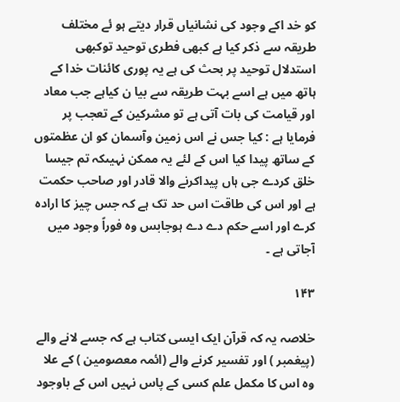کو خد اکے وجود کی نشانیاں قرار دیتے ہو ئے مختلف طریقہ سے ذکر کیا ہے کبھی فطری توحید توکبھی استدلال توحید پر بحث کی ہے یہ پوری کائنات خدا کے ہاتھ میں ہے اسے بہت طریقہ سے بیا ن کیاہے جب معاد اور قیامت کی بات آتی ہے تو مشرکین کے تعجب پر فرمایا ہے : کیا جس نے اس زمین وآسمان کو ان عظمتوں کے ساتھ پیدا کیا اس کے لئے یہ ممکن نہیںکہ تم جیسا خلق کردے جی ہاں پیداکرنے والا قادر اور صاحب حکمت ہے اور اس کی طاقت اس حد تک ہے کہ جس چیز کا ارادہ کرے اور اسے حکم دے دے ہوجابس وہ فوراً وجود میں آجاتی ہے ۔

۱۴۳

خلاصہ یہ کہ قرآن ایک ایسی کتاب ہے کہ جسے لانے والے (پیغمبر ) اور تفسیر کرنے والے (ائمہ معصومین ) کے علا وہ اس کا مکمل علم کسی کے پاس نہیں اس کے باوجود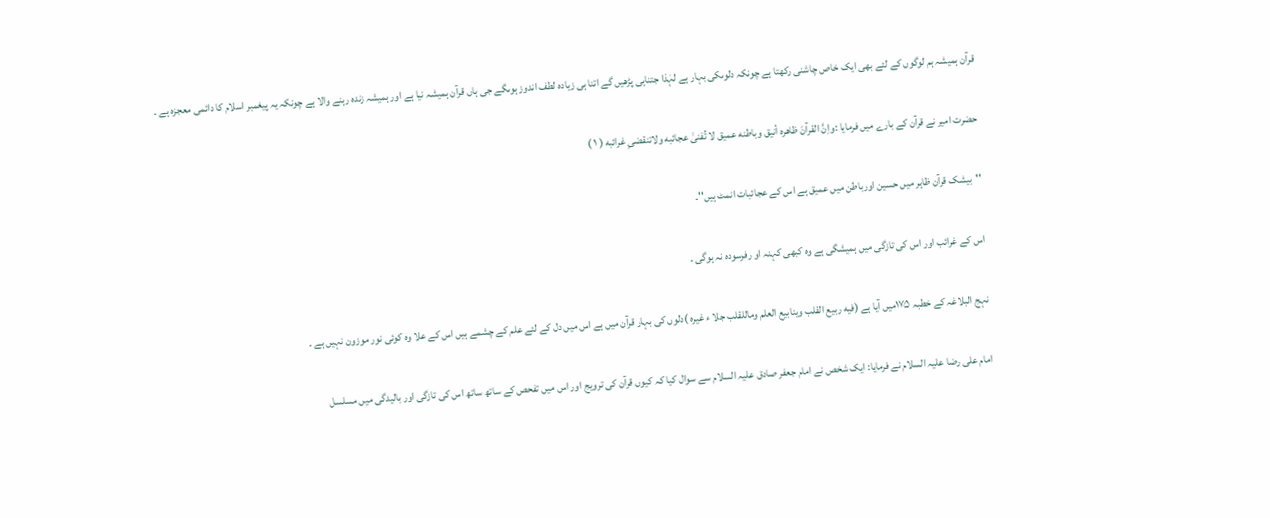قرآن ہمیشہ ہم لوگوں کے لئے بھی ایک خاص چاشنی رکھتا ہے چونکہ دلوںکی بہار ہے لہٰذا جتناہی پڑھیں گے اتنا ہی زیادہ لطف اندوز ہوںگے جی ہاں قرآن ہمیشہ نیا ہے اور ہمیشہ زندہ رہنے والا ہے چونکہ یہ پیغمبر اسلام کا دائمی معجزہ ہے ۔

حضرت امیر نے قرآن کے بارے میں فرمایا :واِنَّ القرآنَ ظاهره أنیق وباطنه عمیق لا تُفنیٰ عجائبه ولاتنقضیِ غرائبه ( ۱ )

''بیشک قرآن ظاہر میں حسین اورباطن میں عمیق ہے اس کے عجائبات انمٹ ہیں''۔

اس کے غرائب اور اس کی تازگی میں ہمیشگی ہے وہ کبھی کہنہ او رفرسودہ نہ ہوگی ۔

نہج البلاغہ کے خطبہ ۱۷۵میں آیا ہے (فیه ربیع القلب وینابیع العلم وماللقلب جلا ء غیره )دلوں کی بہار قرآن میں ہے اس میں دل کے لئے علم کے چشمے ہیں اس کے علا وہ کوئی نور موزون نہیں ہے ۔

امام علی رضا علیہ السلام نے فرمایا: ایک شخص نے امام جعفر صادق علیہ السلام سے سوال کیا کہ کیوں قرآن کی ترویج اور اس میں تفحص کے ساتھ ساتھ اس کی تازگی اور بالیدگی میں مسلسل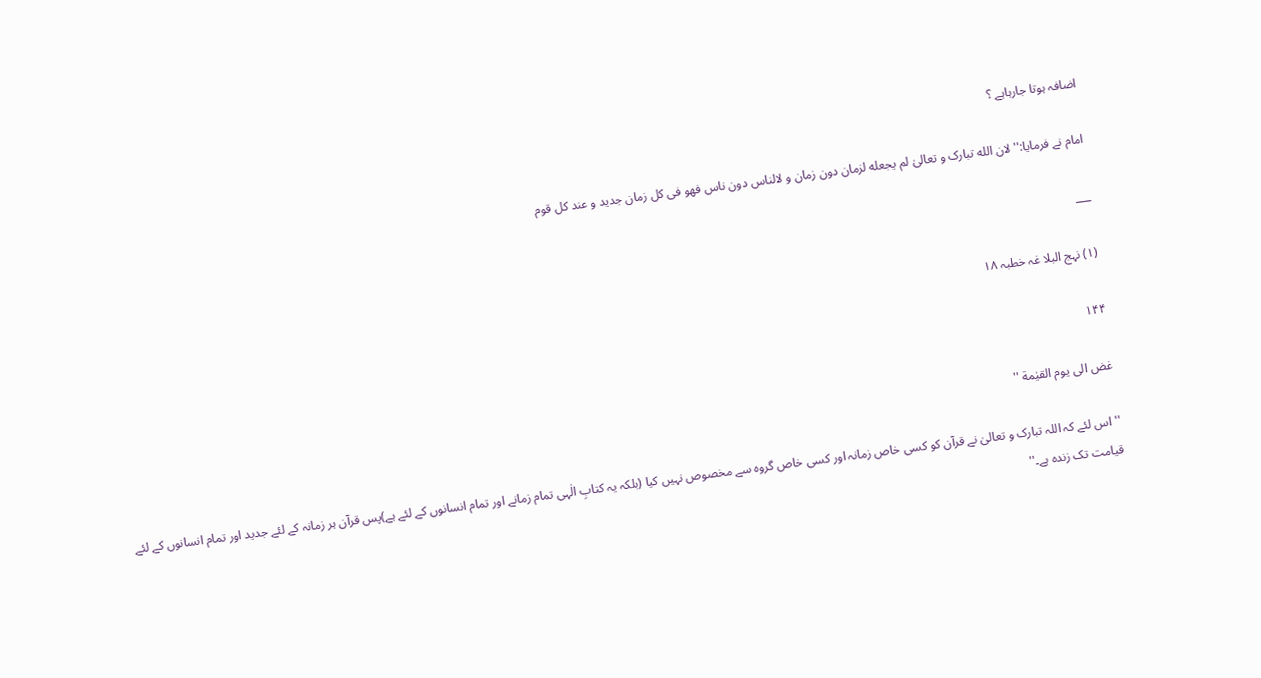اضافہ ہوتا جارہاہے ؟

امام نے فرمایا:''لان الله تبارک و تعالیٰ لم یجعله لزمان دون زمان و لالناس دون ناس فهو فی کل زمان جدید و عند کل قوم

___

(۱) نہج البلا غہ خطبہ ۱۸

۱۴۴

غض الی یوم القیٰمة ''

''اس لئے کہ اللہ تبارک و تعالیٰ نے قرآن کو کسی خاص زمانہ اور کسی خاص گروہ سے مخصوص نہیں کیا (بلکہ یہ کتابِ الٰہی تمام زمانے اور تمام انسانوں کے لئے ہے)پس قرآن ہر زمانہ کے لئے جدید اور تمام انسانوں کے لئے قیامت تک زندہ ہے۔''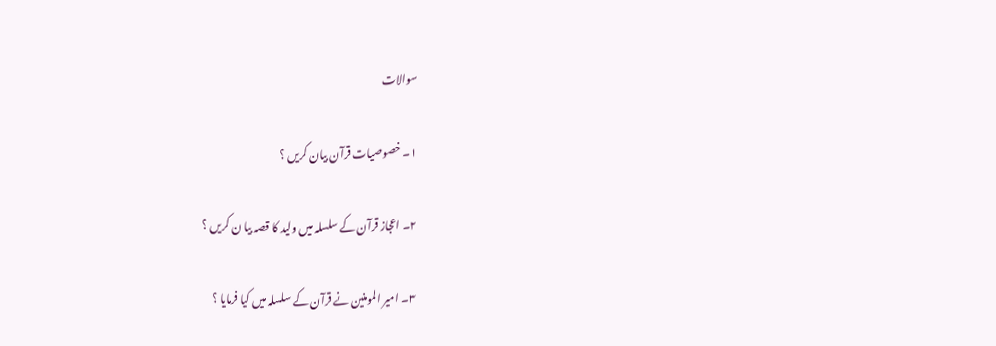سوالات

۱۔ خصوصیات قرآن بیان کریں ؟

۲۔ اعجاز قرآن کے سلسلہ میں ولید کا قصہ بیا ن کریں ؟

۳۔ امیر المومنین نے قرآن کے سلسلہ میں کیا فرمایا ؟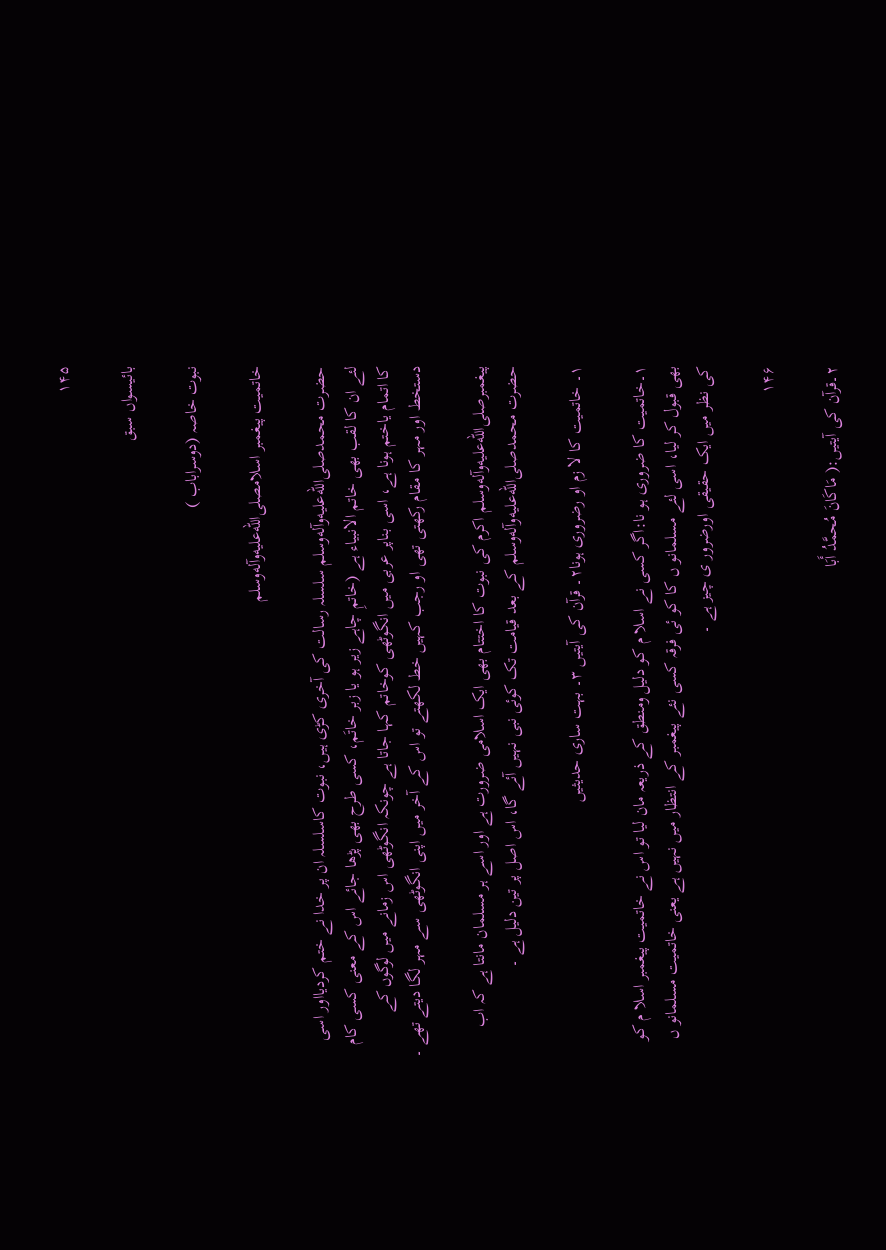۱۴۵

بائیسواں سبق

نبوت خاصہ (دوسراباب )

خاتمیت پیغمبر اسلامصلى‌الله‌عليه‌وآله‌وسلم

حضرت محمدصلى‌الله‌عليه‌وآله‌وسلم سلسلہ رسالت کی آخری کڑی ہیں، نبوت کاسلسلہ ان پر خدا نے ختم کردیااور اسی لئے ان کا لقب بھی خاتم الانبیاء ہے (خاتمِ چاہے زیر ہو یا زبر خاتَم، کسی طرح بھی پڑھا جائے اس کے معنی کسی کام کا اتمام یاختم ہونا ہے، اسی بناپر عربی میں انگوٹھی کوخاتم کہا جاتا ہے چونکہ انگوٹھی اس زمانے میں لوگوں کے دستخط اور مہر کا مقام رکھتی تھی او رجب کہیں خط لکھتے تو اس کے آخر میں اپنی انگوٹھی سے مہر لگا دیتے تھے ۔

پیغمبرصلى‌الله‌عليه‌وآله‌وسلم اکرم کی نبوت کا اختتام بھی ایک اسلامی ضرورت ہے اور اسے ہر مسلمان مانتا ہے کہ اب حضرت محمدصلى‌الله‌عليه‌وآله‌وسلم کے بعد قیامت تک کوئی نبی نہیں آئے گا، اس اصل پر تین دلیل ہے ۔

۱۔ خاتمیت کا لا زم او رضروری ہونا۲۔ قرآن کی آیتیں ۳۔ بہت ساری حدیثیں

۱۔خاتمیت کا ضروری ہو نا:اگر کسی نے اسلا م کو دلیل ومنطق کے ذریعہ مان لیا تو اس نے خاتمیت پیغمبر اسلا م کو بھی قبول کر لیا، اسی لئے مسلمانو ں کا کو ئی فرقہ کسی نئے پیغمبر کے انتظار میں نہیں ہے یعنی خاتمیت مسلمانو ں کی نظر میں ایک حقیقی اورضرور ی چیز ہے ۔

۱۴۶

۲۔قرآن کی آیتیں:( مَاکَانَ مُحمَّدُ أَبَا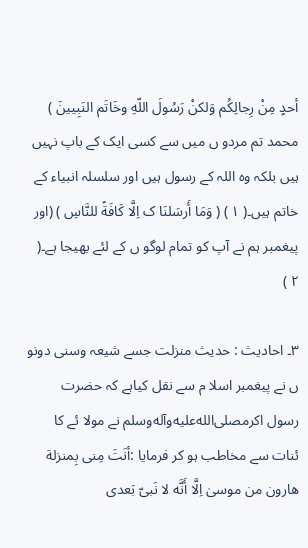أحدٍ مِنْ رِجالِکُم وَلکنْ رَسُولَ اللّهِ وخَاتَم النَبِیینَ ) محمد تم مردو ں میں سے کسی ایک کے باپ نہیں ہیں بلکہ وہ اللہ کے رسول ہیں اور سلسلہ انبیاء کے خاتم ہیں۔( ۱ ) ( وَمَا أَرسَلنَا ک اِلَّا کَافَةً للنَّاسِ ) (اور پیغمبر ہم نے آپ کو تمام لوگو ں کے لئے بھیجا ہے۔( ۲ )

۳۔ احادیث : حدیث منزلت جسے شیعہ وسنی دونو ں نے پیغمبر اسلا م سے نقل کیاہے کہ حضرت رسول اکرمصلى‌الله‌عليه‌وآله‌وسلم نے مولا ئے کا ئنات سے مخاطب ہو کر فرمایا :أنَتَ مِنی بِمنزلة هارون من موسیٰ اِلَّا أَنَّه لا نَبیّ بَعدی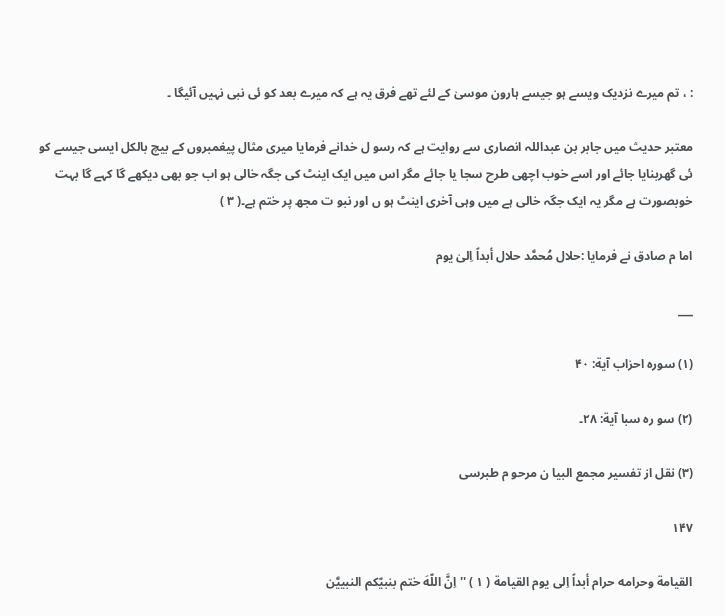: ، تم میرے نزدیک ویسے ہو جیسے ہارون موسیٰ کے لئے تھے فرق یہ ہے کہ میرے بعد کو ئی نبی نہیں آئیگا ۔

معتبر حدیث میں جابر بن عبداللہ انصاری سے روایت ہے کہ رسو ل خدانے فرمایا میری مثال پیغمبروں کے بیچ بالکل ایسی جیسے کو ئی گھربنایا جائے اور اسے خوب اچھی طرح سجا یا جائے مگر اس میں ایک اینٹ کی جگہ خالی ہو اب جو بھی دیکھے گا کہے گا بہت خوبصورت ہے مگر یہ ایک جگہ خالی ہے میں وہی آخری اینٹ ہو ں اور نبو ت مجھ پر ختم ہے۔( ۳ )

اما م صادق نے فرمایا :حلال مُحمَّد حلال أبداً اِلیٰ یوم

___

(۱) سورہ احزاب آیة: ۴۰

(۲) سو رہ سبا آیة: ۲۸۔

(۳) نقل از تفسیر مجمع البیا ن مرحو م طبرسی

۱۴۷

القیامة وحرامه حرام أبداً اِلی یوم القیامة ( ۱ ) ''اِنَّ اللّهَ ختم بنبیّکم النبییَّن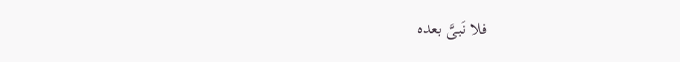فلا نَبیَّ بعده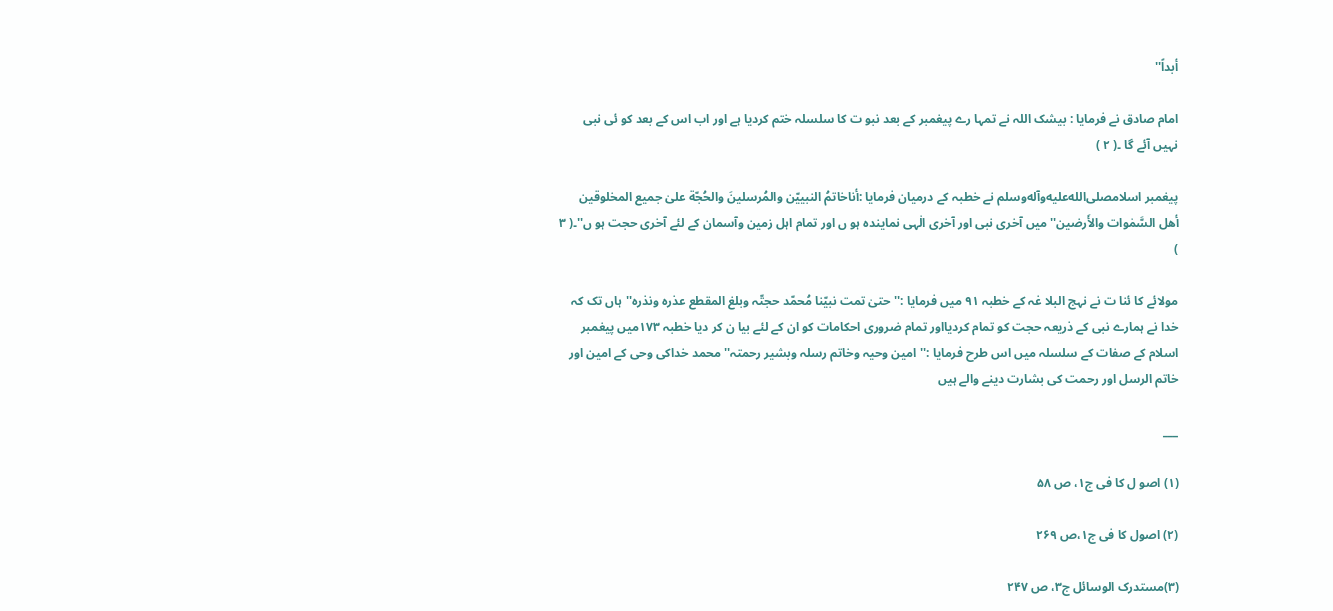أبداً''

امام صادق نے فرمایا : بیشک اللہ نے تمہا رے پیغمبر کے بعد نبو ت کا سلسلہ ختم کردیا ہے اور اب اس کے بعد کو ئی نبی نہیں آئے گا ۔( ۲ )

پیغمبر اسلامصلى‌الله‌عليه‌وآله‌وسلم نے خطبہ کے درمیان فرمایا :أناخاتمُ النبییّن والمُرسلینَ والحُجّة علیٰ جمیع المخلوقین أهل السَّمٰوات والأَرضین'' میں آخری نبی اور آخری الٰہی نمایندہ ہو ں اور تمام اہل زمین وآسمان کے لئے آخری حجت ہو ں''۔( ۳ )

مولائے کا ئنا ت نے نہج البلا غہ کے خطبہ ۹۱ میں فرمایا :''حتیٰ تمت نبیّنا مُحمّد حجتّہ وبلغ المقطع عذرہ ونذرہ''ہاں تک کہ خدا نے ہمارے نبی کے ذریعہ حجت کو تمام کردیااور تمام ضروری احکامات کو ان کے لئے بیا ن کر دیا خطبہ ۱۷۳میں پیغمبر اسلام کے صفات کے سلسلہ میں اس طرح فرمایا :''امین وحیہ وخاتم رسلہ وبشیر رحمتہ'' محمد خداکی وحی کے امین اور خاتم الرسل اور رحمت کی بشارت دینے والے ہیں

___

(۱) اصو ل کا فی ج۱، ص ۵۸

(۲) اصول کا فی ج۱،ص ۲۶۹

(۳)مستدرک الوسائل ج۳، ص ۲۴۷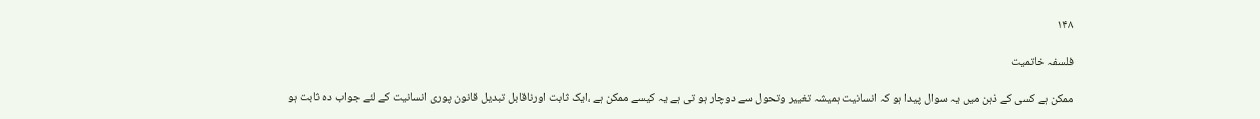۱۴۸

فلسفہ خاتمیت

ممکن ہے کسی کے ذہن میں یہ سوال پیدا ہو کہ انسانیت ہمیشہ تغییر وتحول سے دوچار ہو تی ہے یہ کیسے ممکن ہے ،ایک ثابت اورناقابل تبدیل قانون پوری انسانیت کے لئے جواب دہ ثابت ہو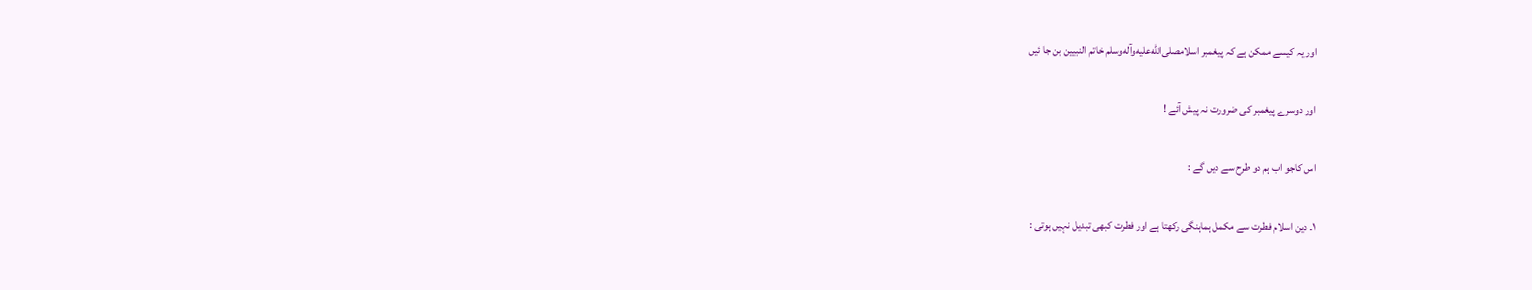اور یہ کیسے ممکن ہے کہ پیغمبر اسلامصلى‌الله‌عليه‌وآله‌وسلم خاتم النبیین بن جا ئیں

اور دوسرے پیغمبر کی ضرورت نہ پیش آئے !

اس کاجو اب ہم دو طرح سے دیں گے :

۱۔ دین اسلام فطرت سے مکمل ہماہنگی رکھتا ہے اور فطرت کبھی تبدیل نہیں ہوتی :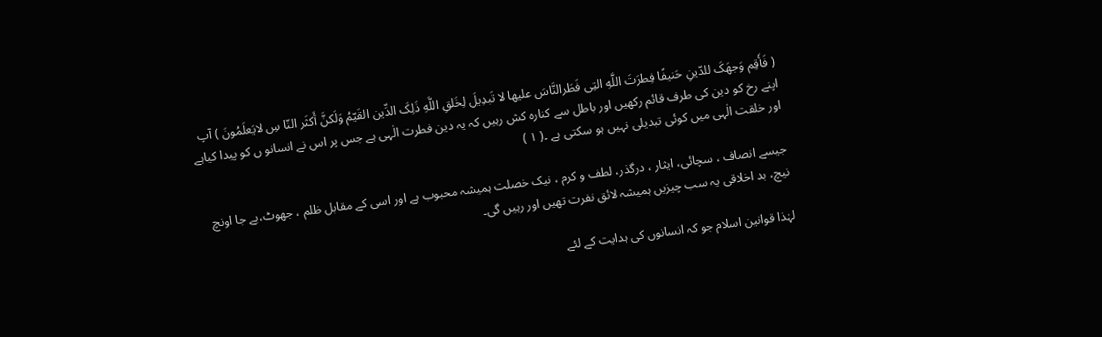( فَأَقِم وَجهَکَ للدّینِ حَنیفًا فِطرَتَ اللَّهِ التِی فَطَرالنَّاسَ علیها لا تَبدِیلَ لِخَلقِ اللَّهِ ذَلِکَ الدِّین القَیّمُ وَلَکنَّ أَکثَر النّا سِ لایَعلَمُونَ ) آپ اپنے رخ کو دین کی طرف قائم رکھیں اور باطل سے کنارہ کش رہیں کہ یہ دین فطرت الٰہی ہے جس پر اس نے انسانو ں کو پیدا کیاہے اور خلقت الٰہی میں کوئی تبدیلی نہیں ہو سکتی ہے ۔( ۱ )

جیسے انصاف ، سچائی، ایثار ، درگذر، لطف و کرم ، نیک خصلت ہمیشہ محبوب ہے اور اسی کے مقابل ظلم ، جھوٹ،بے جا اونچ نیچ، بد اخلاقی یہ سب چیزیں ہمیشہ لائق نفرت تھیں اور رہیں گی۔

لہٰذا قوانین اسلام جو کہ انسانوں کی ہدایت کے لئے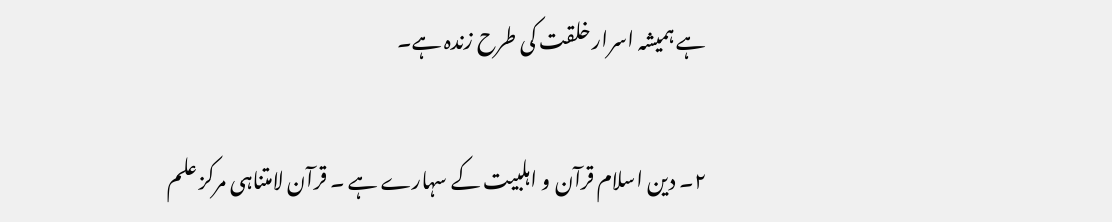ہے ہمیشہ اسرار خلقت کی طرح زندہ ہے۔

۲۔ دین اسلام قرآن و اہلبیت کے سہارے ہے ۔ قرآن لامتناہی مرکز علم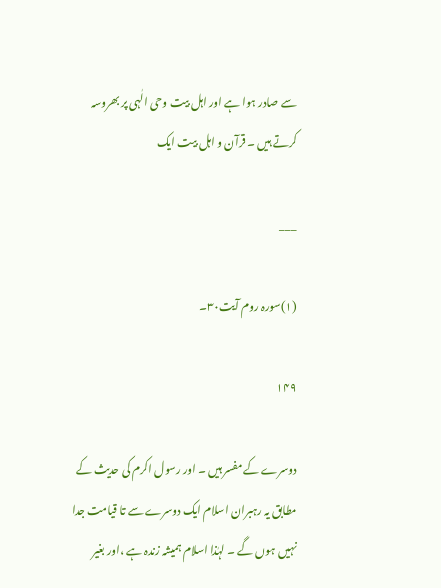سے صادر ہوا ہے اور اہل بیت وحی الٰہی پر بھروسہ کرتے ہیں ۔ قرآن و اہل بیت ایک

___

(۱)سورہ روم آیت۳۰۔

۱۴۹

دوسرے کے مفسر ہیں ۔ اور رسول اکرم کی حدیث کے مطابق یہ رہبران اسلام ایک دوسرے سے تا قیامت جدا نہیں ہوں گے ۔ لہٰذا اسلام ہمیشہ زندہ ہے ،اور بغیر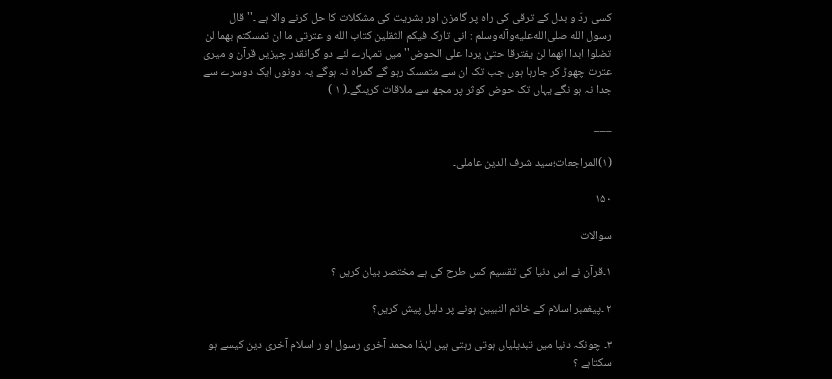کسی ردّ و بدل کے ترقی کی راہ پر گامزن اور بشریت کی مشکلات کا حل کرنے والا ہے ۔'' قال رسول الله صلى‌الله‌عليه‌وآله‌وسلم : انی تارک فیکم الثقلین کتاب الله و عترتی ما ان تمسکتم بهما لن تضلوا ابدا انهما لن یفترقا حتیٰ یردا علی الحوض'' میں تمہارے لئے دو گرانقدر چیزیں قرآن و میری عترت چھوڑ کر جارہا ہوں جب تک ان سے متمسک رہو گے گمراہ نہ ہوگے یہ دونوں ایک دوسرے سے جدا نہ ہو نگے یہاں تک حوض کوثر پر مجھ سے ملاقات کریںگے۔( ۱ )

___

(۱)المراجعات؛سید شرف الدین عاملی۔

۱۵۰

سوالات

۱۔قرآن نے اس دنیا کی تقسیم کس طرح کی ہے مختصر بیان کریں ؟

۲ ۔پیغمبر اسلام کے خاتم النبیین ہونے پر دلیل پیش کریں؟

۳۔ چونکہ دنیا میں تبدیلیاں ہوتی رہتی ہیں لہٰذا محمد آخری رسول او ر اسلام آخری دین کیسے ہو سکتاہے ؟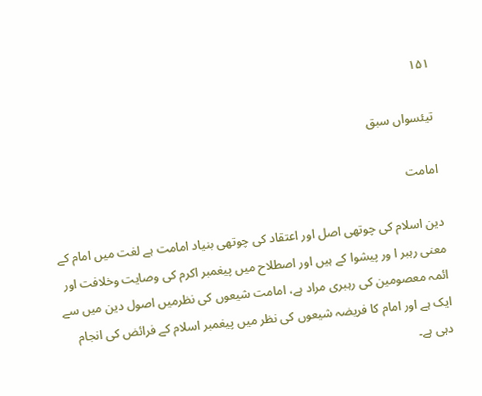۱۵۱

تیئسواں سبق

امامت

دین اسلام کی چوتھی اصل اور اعتقاد کی چوتھی بنیاد امامت ہے لغت میں امام کے معنی رہبر ا ور پیشوا کے ہیں اور اصطلاح میں پیغمبر اکرم کی وصایت وخلافت اور ائمہ معصومین کی رہبری مراد ہے، امامت شیعوں کی نظرمیں اصول دین میں سے ایک ہے اور امام کا فریضہ شیعوں کی نظر میں پیغمبر اسلام کے فرائض کی انجام دہی ہے۔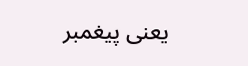یعنی پیغمبر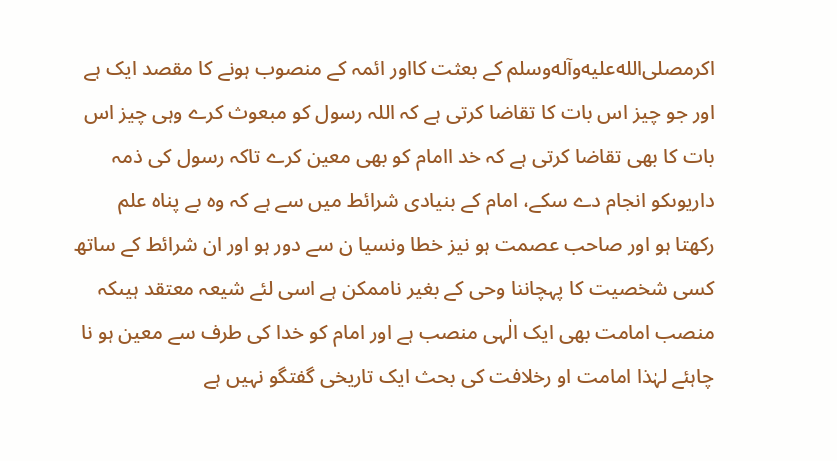اکرمصلى‌الله‌عليه‌وآله‌وسلم کے بعثت کااور ائمہ کے منصوب ہونے کا مقصد ایک ہے اور جو چیز اس بات کا تقاضا کرتی ہے کہ اللہ رسول کو مبعوث کرے وہی چیز اس بات کا بھی تقاضا کرتی ہے کہ خد اامام کو بھی معین کرے تاکہ رسول کی ذمہ داریوںکو انجام دے سکے، امام کے بنیادی شرائط میں سے ہے کہ وہ بے پناہ علم رکھتا ہو اور صاحب عصمت ہو نیز خطا ونسیا ن سے دور ہو اور ان شرائط کے ساتھ کسی شخصیت کا پہچاننا وحی کے بغیر ناممکن ہے اسی لئے شیعہ معتقد ہیںکہ منصب امامت بھی ایک الٰہی منصب ہے اور امام کو خدا کی طرف سے معین ہو نا چاہئے لہٰذا امامت او رخلافت کی بحث ایک تاریخی گفتگو نہیں ہے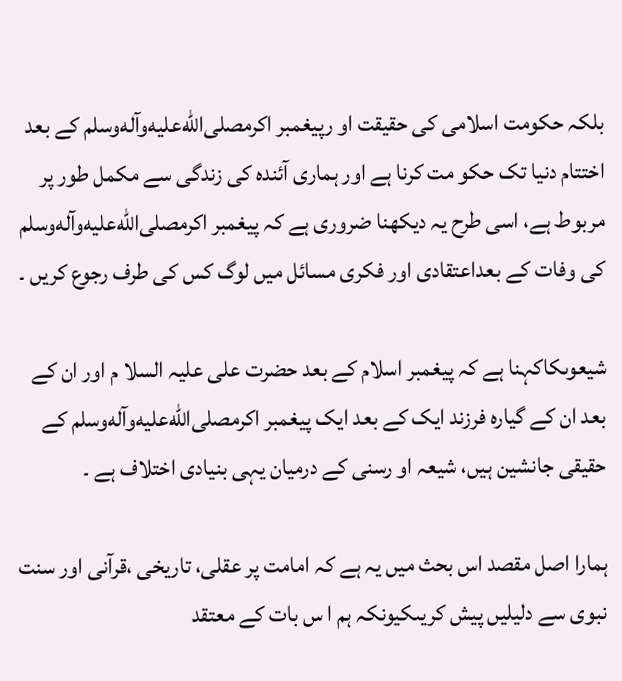بلکہ حکومت اسلامی کی حقیقت او رپیغمبر اکرمصلى‌الله‌عليه‌وآله‌وسلم کے بعد اختتام دنیا تک حکو مت کرنا ہے اور ہماری آئندہ کی زندگی سے مکمل طور پر مربوط ہے، اسی طرح یہ دیکھنا ضروری ہے کہ پیغمبر اکرمصلى‌الله‌عليه‌وآله‌وسلم کی وفات کے بعداعتقادی اور فکری مسائل میں لوگ کس کی طرف رجوع کریں ۔

شیعوںکاکہنا ہے کہ پیغمبر اسلام کے بعد حضرت علی علیہ السلا م اور ان کے بعد ان کے گیارہ فرزند ایک کے بعد ایک پیغمبر اکرمصلى‌الله‌عليه‌وآله‌وسلم کے حقیقی جانشین ہیں، شیعہ او رسنی کے درمیان یہی بنیادی اختلاف ہے ۔

ہمارا اصل مقصد اس بحث میں یہ ہے کہ امامت پر عقلی، تاریخی ،قرآنی اور سنت نبوی سے دلیلیں پیش کریںکیونکہ ہم ا س بات کے معتقد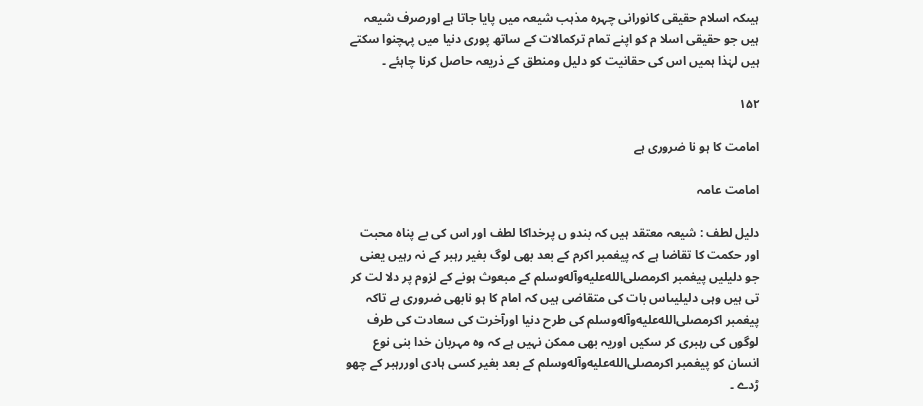ہیںکہ اسلام حقیقی کانورانی چہرہ مذہب شیعہ میں پایا جاتا ہے اورصرف شیعہ ہیں جو حقیقی اسلا م کو اپنے تمام ترکمالات کے ساتھ پوری دنیا میں پہچنوا سکتے ہیں لہٰذا ہمیں اس کی حقانیت کو دلیل ومنطق کے ذریعہ حاصل کرنا چاہئے ۔

۱۵۲

امامت کا ہو نا ضروری ہے

امامت عامہ

دلیل لطف : شیعہ معتقد ہیں کہ بندو ں پرخداکا لطف اور اس کی بے پناہ محبت اور حکمت کا تقاضا ہے کہ پیغمبر اکرم کے بعد بھی لوگ بغیر رہبر کے نہ رہیں یعنی جو دلیلیں پیغمبر اکرمصلى‌الله‌عليه‌وآله‌وسلم کے مبعوث ہونے کے لزوم پر دلا لت کر تی ہیں وہی دلیلیںاس بات کی متقاضی ہیں کہ امام کا ہو نابھی ضروری ہے تاکہ پیغمبر اکرمصلى‌الله‌عليه‌وآله‌وسلم کی طرح دنیا اورآخرت کی سعادت کی طرف لوگوں کی رہبری کر سکیں اوریہ بھی ممکن نہیں ہے کہ وہ مہربان خدا بنی نوع انسان کو پیغمبر اکرمصلى‌الله‌عليه‌وآله‌وسلم کے بعد بغیر کسی ہادی اوررہبر کے چھو ڑدے ۔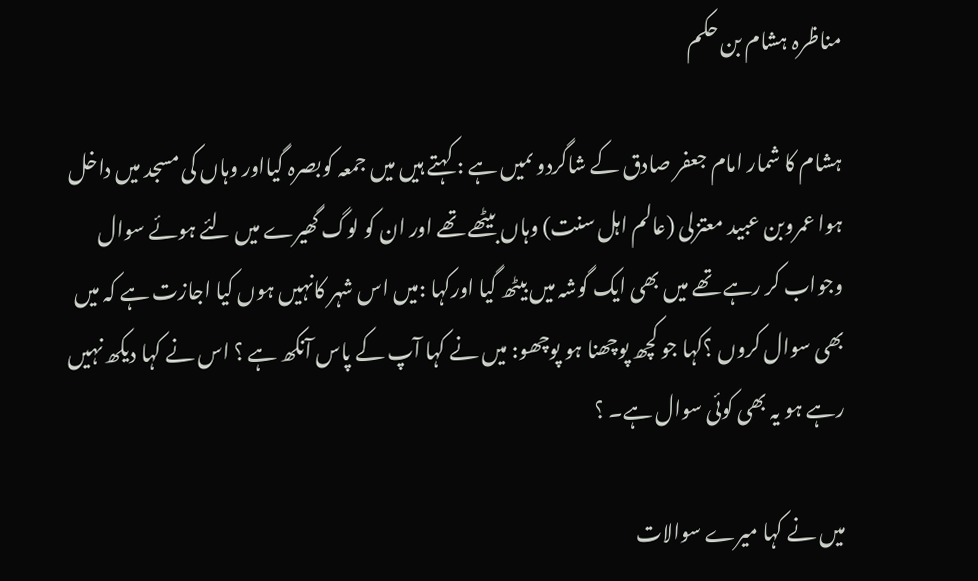مناظرہ ہشام بن حکم

ہشام کا شمار امام جعفر صادق کے شاگردو ںمیں ہے : کہتے ہیں میں جمعہ کوبصرہ گیااور وہاں کی مسجد میں داخل ہوا عمروبن عبید معتزلی (عالم اہل سنت) وہاں بیٹھے تھے اور ان کو لوگ گھیرے میں لئے ہوئے سوال وجواب کر رہے تھے میں بھی ایک گوشہ میں بیٹھ گیا اورکہا :میں اس شہر کانہیں ہوں کیا اجازت ہے کہ میں بھی سوال کروں ؟کہا جو کچھ پوچھنا ہو پوچھو: میں نے کہا آپ کے پاس آنکھ ہے ؟ اس نے کہا دیکھ نہیں رہے ہو یہ بھی کوئی سوال ہے۔ ؟

میں نے کہا میرے سوالات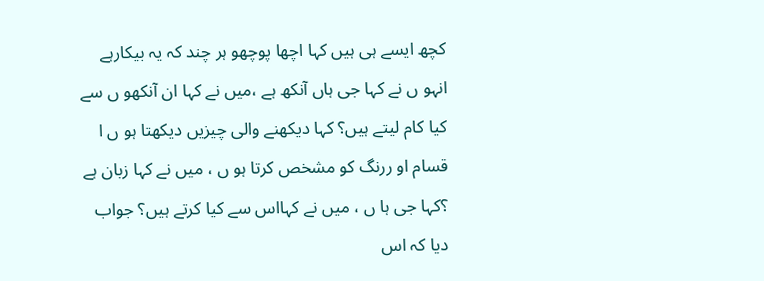کچھ ایسے ہی ہیں کہا اچھا پوچھو ہر چند کہ یہ بیکارہے انہو ں نے کہا جی ہاں آنکھ ہے ،میں نے کہا ان آنکھو ں سے کیا کام لیتے ہیں؟ کہا دیکھنے والی چیزیں دیکھتا ہو ں ا قسام او ررنگ کو مشخص کرتا ہو ں ، میں نے کہا زبان ہے ؟کہا جی ہا ں ، میں نے کہااس سے کیا کرتے ہیں؟ جواب دیا کہ اس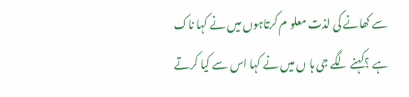سے کھانے کی لذت معلو م کرتاہوں میں نے کہا ناک ہے ؟کہنے لگے جی ہا ں میں نے کہا اس سے کیا کرتے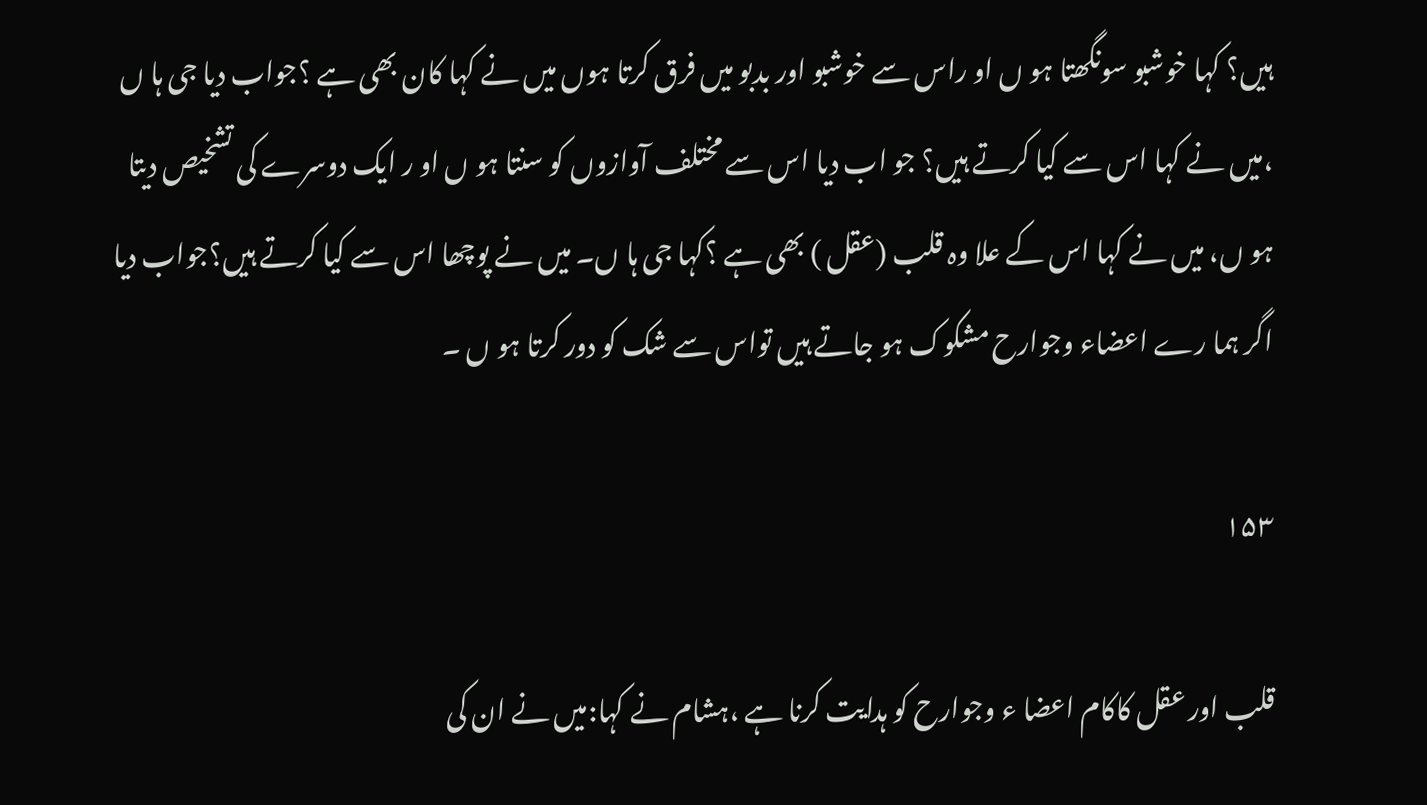ہیں؟ کہا خوشبو سونگھتا ہو ں او راس سے خوشبو اور بدبو میں فرق کرتا ہوں میں نے کہا کان بھی ہے ؟جواب دیا جی ہا ں ،میں نے کہا اس سے کیا کرتے ہیں؟ جو اب دیا اس سے مختلف آوازوں کو سنتا ہو ں او ر ایک دوسرے کی تشخیص دیتا ہو ں، میں نے کہا اس کے علا وہ قلب (عقل ) بھی ہے ؟کہا جی ہا ں۔ میں نے پوچھا اس سے کیا کرتے ہیں؟جواب دیا اگر ہما رے اعضاء وجوارح مشکوک ہو جاتے ہیں تواس سے شک کو دور کرتا ہو ں ۔

۱۵۳

قلب اور عقل کاکام اعضا ء وجوارح کو ہدایت کرنا ہے ،ہشام نے کہا:میں نے ان کی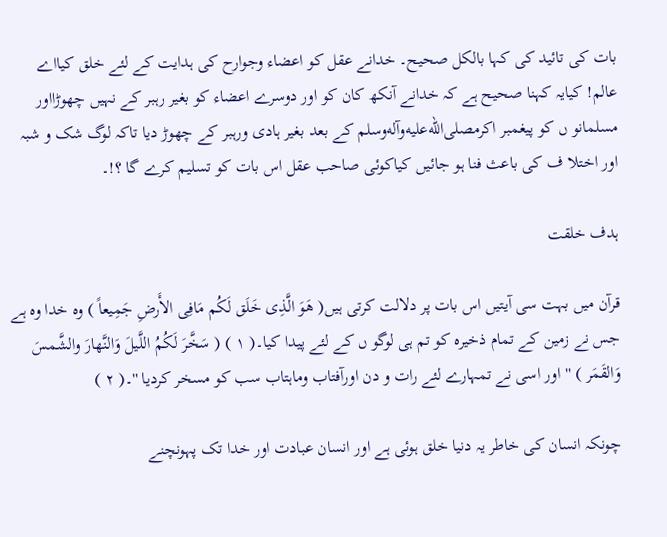بات کی تائید کی کہا بالکل صحیح۔ خدانے عقل کو اعضاء وجوارح کی ہدایت کے لئے خلق کیااے عالم! کیایہ کہنا صحیح ہے کہ خدانے آنکھ کان کو اور دوسرے اعضاء کو بغیر رہبر کے نہیں چھوڑااور مسلمانو ں کو پیغمبر اکرمصلى‌الله‌عليه‌وآله‌وسلم کے بعد بغیر ہادی ورہبر کے چھوڑ دیا تاکہ لوگ شک و شبہ اور اختلا ف کی باعث فنا ہو جائیں کیاکوئی صاحب عقل اس بات کو تسلیم کرے گا ؟!۔

ہدف خلقت

قرآن میں بہت سی آیتیں اس بات پر دلالت کرتی ہیں( هَوَ الَّذِی خَلَق لَکُم مَافِی الأَرضِ جَمِیعاً ) وہ خدا وہ ہے جس نے زمین کے تمام ذخیرہ کو تم ہی لوگو ں کے لئے پیدا کیا۔( ۱ ) ( سَخَّرَ لَکُمُ اللَّیلَ وَالنَّهارَ والشَّمسَ وَالقَمَر ) ''اور اسی نے تمہارے لئے رات و دن اورآفتاب وماہتاب سب کو مسخر کردیا ''۔( ۲ )

چونکہ انسان کی خاطر یہ دنیا خلق ہوئی ہے اور انسان عبادت اور خدا تک پہونچنے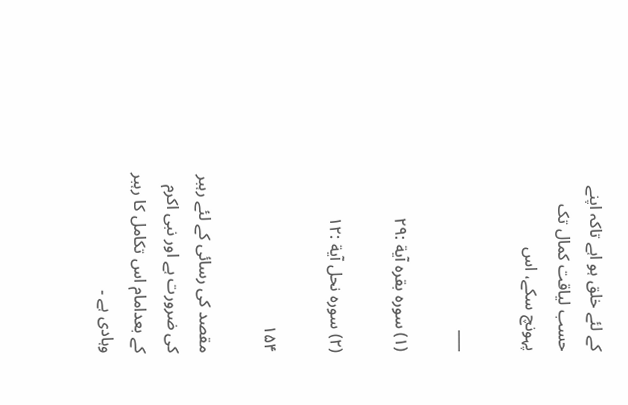کے لئے خلق ہو اہے تاکہ اپنے حسب لیاقت کمال تک پہونچ سکے، اس

___

(۱) سورہ بقرہ آیة :۲۹

(۲) سورہ نحل آیة :۱۲

۱۵۴

مقصد کی رسائی کے لئے رہبر کی ضرورت ہے اور نبی اکرم کے بعدامام اس تکامل کا رہبر وہادی ہے ۔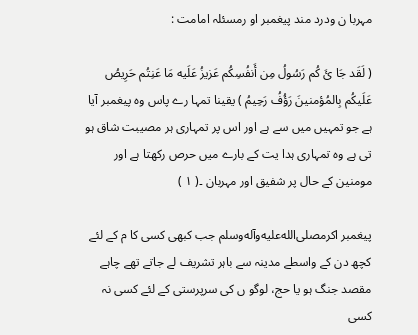مہربا ن ودرد مند پیغمبر او رمسئلہ امامت :

( لَقَد جَا ئَ کُم رَسُولُ مِن أَنفُسِکُم عَزیزُ عَلَیه مَا عَنِتُم حَرِیصُ عَلَیکُم بِالمُؤمنینَ رَؤُفُ رَحِیمُ ) یقینا تمہا رے پاس وہ پیغمبر آیا ہے جو تمہیں میں سے ہے اور اس پر تمہاری ہر مصیبت شاق ہو تی ہے وہ تمہاری ہدا یت کے بارے میں حرص رکھتا ہے اور مومنین کے حال پر شفیق اور مہربان ۔( ۱ )

پیغمبر اکرمصلى‌الله‌عليه‌وآله‌وسلم جب کبھی کسی کا م کے لئے کچھ دن کے واسطے مدینہ سے باہر تشریف لے جاتے تھے چاہے مقصد جنگ ہو یا حج، لوگو ں کی سرپرستی کے لئے کسی نہ کسی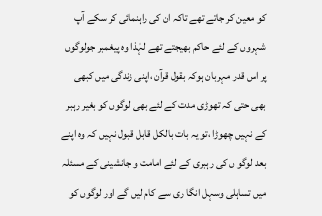کو معین کر جاتے تھے تاکہ ان کی راہنمائی کر سکے آپ شہروں کے لئے حاکم بھیجتے تھے لہٰذا وہ پیغمبر جولوگوں پر اس قدر مہربان ہوکہ بقول قرآن ،اپنی زندگی میں کبھی بھی حتی کہ تھوڑی مدت کے لئے بھی لوگوں کو بغیر رہبر کے نہیں چھوڑا ،تو یہ بات بالکل قابل قبول نہیں کہ وہ اپنے بعد لوگو ں کی رہبری کے لئے امامت و جانشینی کے مسئلہ میں تساہلی وسہل انگا ری سے کام لیں گے اور لوگوں کو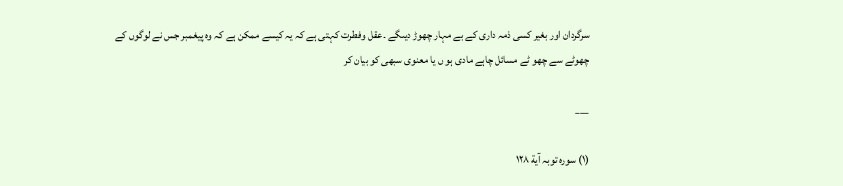سرگردان اور بغیر کسی ذمہ داری کے بے مہار چھوڑ دیںگے ۔عقل وفطرت کہتی ہے کہ یہ کیسے ممکن ہے کہ وہ پیغمبر جس نے لوگوں کے چھوٹے سے چھو ٹے مسائل چاہے مادی ہو ں یا معنوی سبھی کو بیان کر

___

(۱) سورہ توبہ آیة ۱۲۸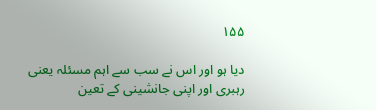۱۵۵

دیا ہو اور اس نے سب سے اہم مسئلہ یعنی رہبری اور اپنی جانشینی کے تعین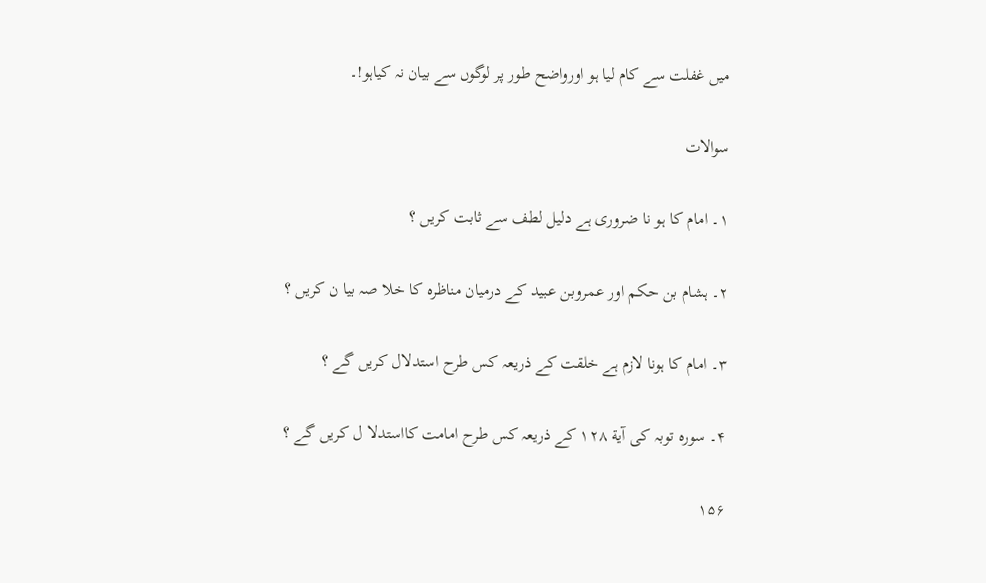میں غفلت سے کام لیا ہو اورواضح طور پر لوگوں سے بیان نہ کیاہو!۔

سوالات

۱۔ امام کا ہو نا ضروری ہے دلیل لطف سے ثابت کریں ؟

۲۔ ہشام بن حکم اور عمروبن عبید کے درمیان مناظرہ کا خلا صہ بیا ن کریں ؟

۳۔ امام کا ہونا لازم ہے خلقت کے ذریعہ کس طرح استدلال کریں گے ؟

۴۔ سورہ توبہ کی آیة ۱۲۸ کے ذریعہ کس طرح امامت کااستدلا ل کریں گے ؟

۱۵۶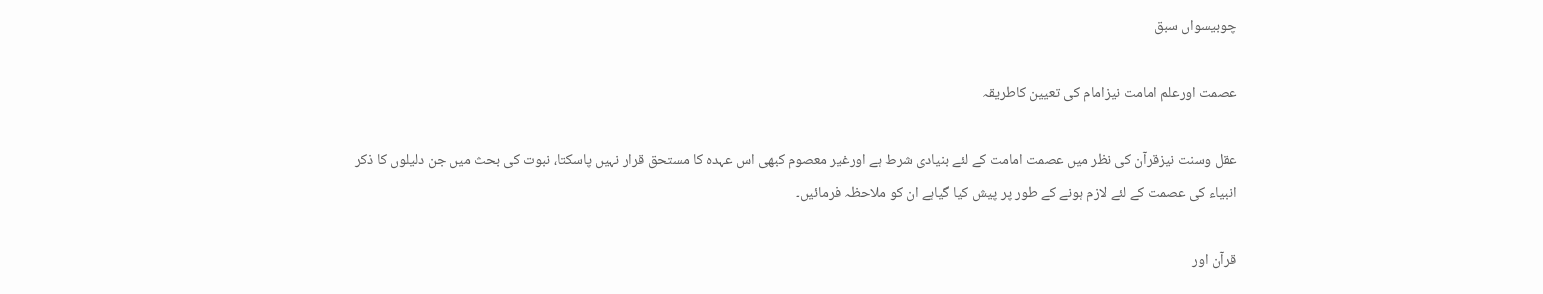چوبیسواں سبق

عصمت اورعلم امامت نیزامام کی تعیین کاطریقہ

عقل وسنت نیزقرآن کی نظر میں عصمت امامت کے لئے بنیادی شرط ہے اورغیر معصوم کبھی اس عہدہ کا مستحق قرار نہیں پاسکتا، نبوت کی بحث میں جن دلیلوں کا ذکر انبیاء کی عصمت کے لئے لازم ہونے کے طور پر پیش کیا گیاہے ان کو ملاحظہ فرمائیں۔

قرآن اور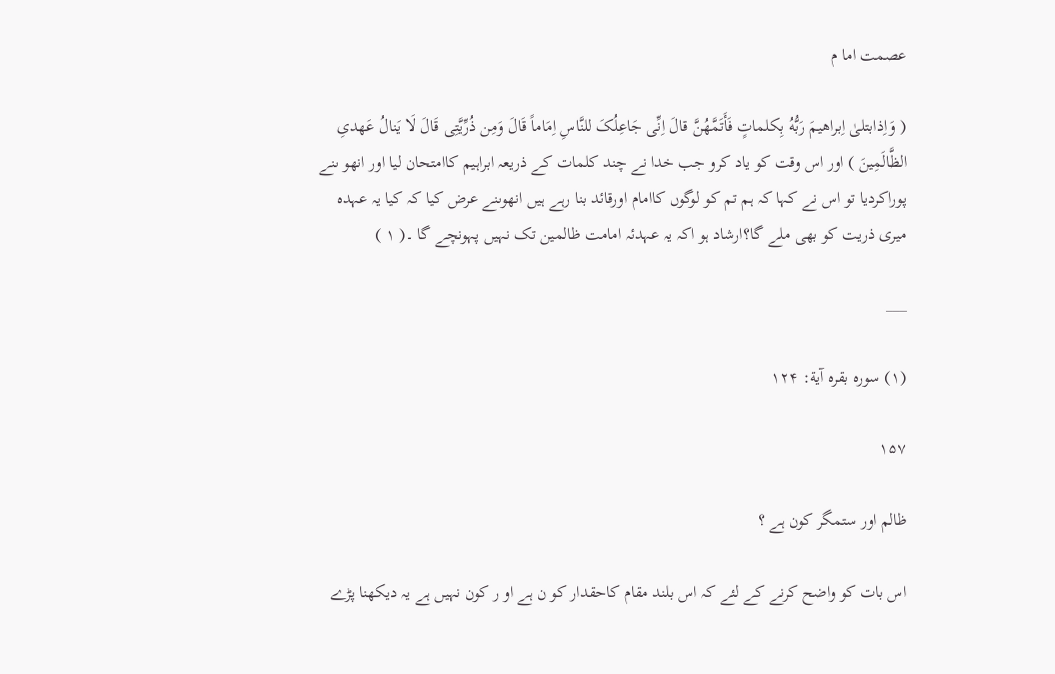عصمت اما م

( وَاِذابتلیٰ اِبراهیمَ رَبُّهُ بِکلماتٍ فَأَتَمَّهُنَّ قالَ اِنِّی جَاعِلُکَ للنَّاسِ اِمَاماً قَالَ وَمِن ذُرِّیَّتِی قَالَ لَا یَنالُ عَهدیِ الظَّالَمِینَ ) اور اس وقت کو یاد کرو جب خدا نے چند کلمات کے ذریعہ ابراہیم کاامتحان لیا اور انھو ںنے پوراکردیا تو اس نے کہا کہ ہم تم کو لوگوں کاامام اورقائد بنا رہے ہیں انھوںنے عرض کیا کہ کیا یہ عہدہ میری ذریت کو بھی ملے گا؟ارشاد ہو اکہ یہ عہدئہ امامت ظالمین تک نہیں پہونچے گا ۔( ۱ )

___

(۱) سورہ بقرہ آیة: ۱۲۴

۱۵۷

ظالم اور ستمگر کون ہے ؟

اس بات کو واضح کرنے کے لئے کہ اس بلند مقام کاحقدار کو ن ہے او ر کون نہیں ہے یہ دیکھنا پڑے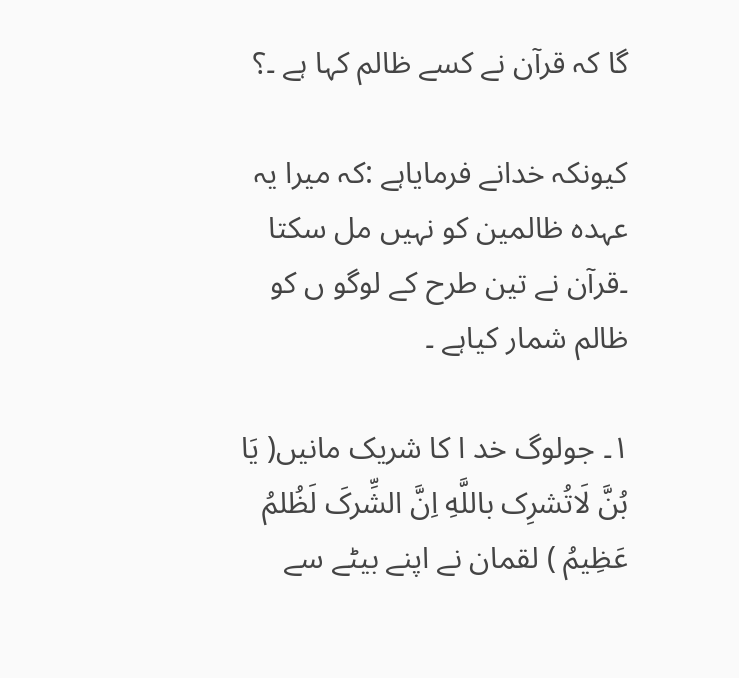گا کہ قرآن نے کسے ظالم کہا ہے ۔؟

کیونکہ خدانے فرمایاہے :کہ میرا یہ عہدہ ظالمین کو نہیں مل سکتا ۔قرآن نے تین طرح کے لوگو ں کو ظالم شمار کیاہے ۔

۱۔ جولوگ خد ا کا شریک مانیں( یَا بُنَّ لَاتُشرِک باللَّهِ اِنَّ الشِّرکَ لَظُلمُ عَظِیمُ ) لقمان نے اپنے بیٹے سے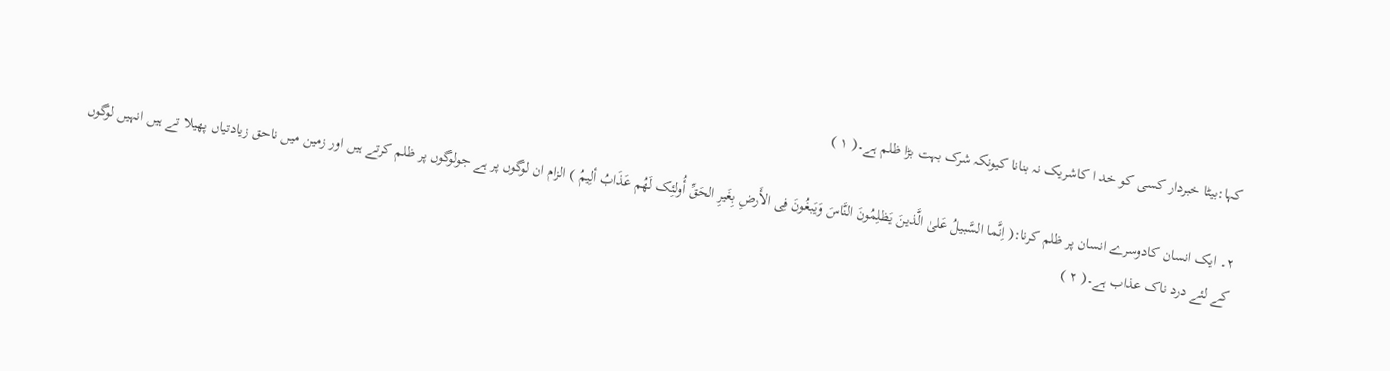کہا:بیٹا خبردار کسی کو خد ا کاشریک نہ بنانا کیونکہ شرک بہت بڑا ظلم ہے۔( ۱ )

۲۔ ایک انسان کادوسرے انسان پر ظلم کرنا:( اِنَّما السَّبیلُ عَلیٰ الَّذینَ یَظلِمُونَ النَّاسَ وَیَبغُونَ فِی الأَرضِ بِغَیرِ الحَقِّ أُولئِک لَهُم عَذَابُ ألِیمُ ) الزام ان لوگوں پر ہے جولوگوں پر ظلم کرتے ہیں اور زمین میں ناحق زیادتیاں پھیلا تے ہیں انہیں لوگوں کے لئے درد ناک عذاب ہے۔( ۲ )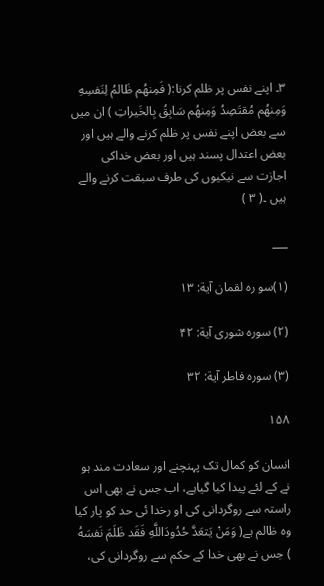۳۔ اپنے نفس پر ظلم کرنا:( فَمِنهُم ظَالمُ لِنَفسِهِ وَمِنهُم مُقتَصِدُ وَمِنهُم سَابِقُ بِالخَیراتِ ) ان میں سے بعض اپنے نفس پر ظلم کرنے والے ہیں اور بعض اعتدال پسند ہیں اور بعض خداکی اجازت سے نیکیوں کی طرف سبقت کرنے والے ہیں ۔( ۳ )

___

(۱)سو رہ لقمان آیة: ۱۳

(۲) سورہ شوری آیة: ۴۲

(۳) سورہ فاطر آیة: ۳۲

۱۵۸

انسان کو کمال تک پہنچنے اور سعادت مند ہو نے کے لئے پیدا کیا گیاہے، اب جس نے بھی اس راستہ سے روگردانی کی او رخدا ئی حد کو پار کیا وہ ظالم ہے( وَمَنْ یَتعَدَّ حُدُودَاللَّهِ فَقَد ظَلَمَ نَفسَهُ ) جس نے بھی خدا کے حکم سے روگردانی کی،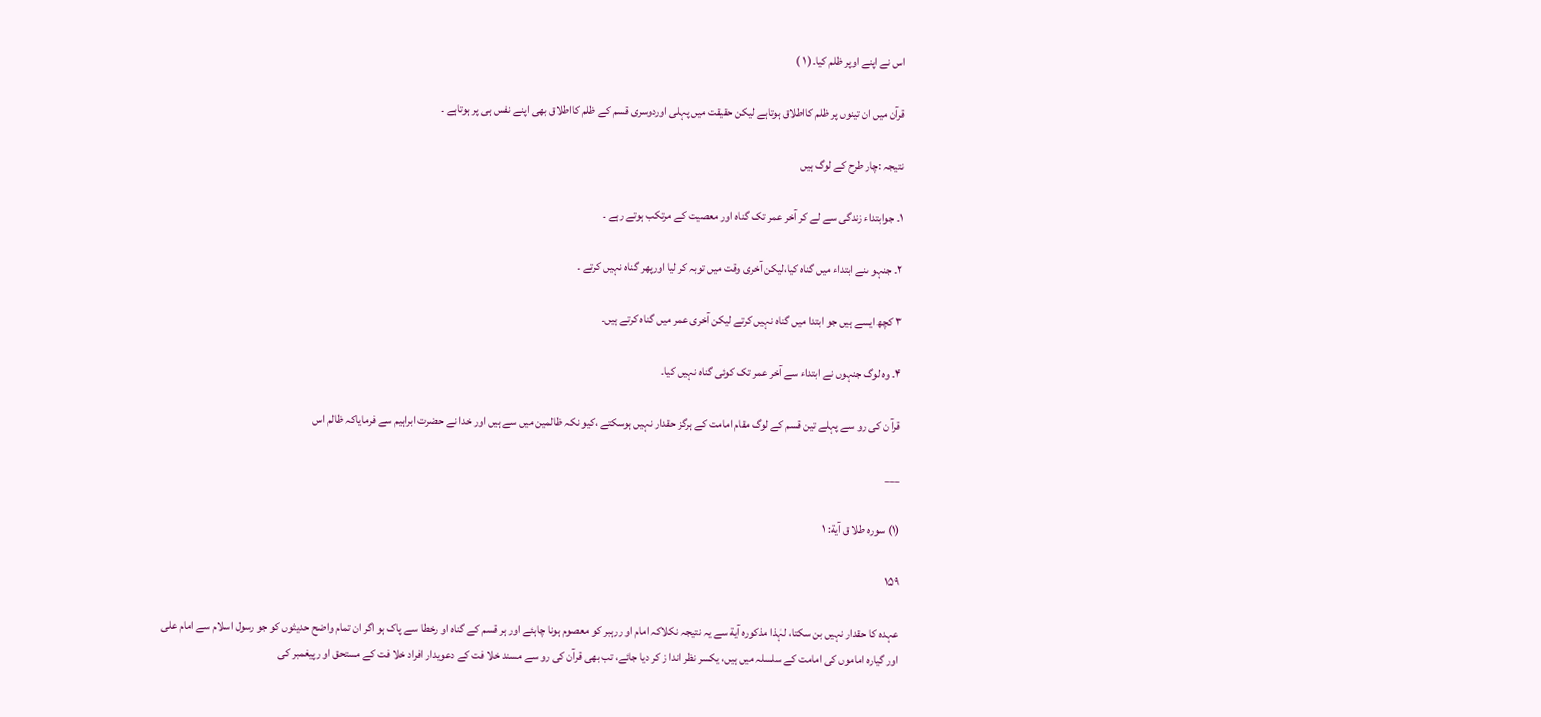اس نے اپنے اوپر ظلم کیا۔( ۱ )

قرآن میں ان تینوں پر ظلم کااطلاق ہوتاہے لیکن حقیقت میں پہلی اوردوسری قسم کے ظلم کااطلاق بھی اپنے نفس ہی پر ہوتاہے ۔

نتیجہ :چار طرح کے لوگ ہیں

۱۔ جوابتداء زندگی سے لے کر آخر عمر تک گناہ اور معصیت کے مرتکب ہوتے رہے ۔

۲۔ جنہو ںنے ابتداء میں گناہ کیا،لیکن آخری وقت میں توبہ کر لیا اورپھر گناہ نہیں کرتے ۔

۳ کچھ ایسے ہیں جو ابتدا میں گناہ نہیں کرتے لیکن آخری عمر میں گناہ کرتے ہیں۔

۴۔ وہ لوگ جنہوں نے ابتداء سے آخر عمر تک کوئی گناہ نہیں کیا۔

قرآ ن کی رو سے پہلے تین قسم کے لوگ مقام امامت کے ہرگز حقدار نہیں ہوسکتے ،کیو نکہ ظالمین میں سے ہیں اور خدا نے حضرت ابراہیم سے فرمایاکہ ظالم اس

___

(۱) سورہ طلا ق آیة: ۱

۱۵۹

عہدہ کا حقدار نہیں بن سکتا، لہٰذا مذکورہ آیة سے یہ نتیجہ نکلاکہ امام او ررہبر کو معصوم ہونا چاہئے اور ہر قسم کے گناہ او رخطا سے پاک ہو اگر ان تمام واضح حدیثوں کو جو رسول اسلام سے امام علی اور گیارہ اماموں کی امامت کے سلسلہ میں ہیں، یکسر نظر اندا ز کر دیا جائے، تب بھی قرآن کی رو سے مسند خلا فت کے دعویدار افراد خلا فت کے مستحق او رپیغمبر کی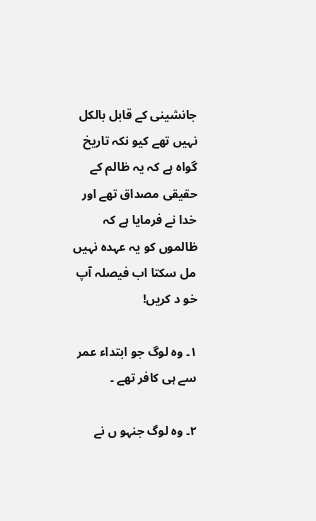جانشینی کے قابل بالکل نہیں تھے کیو نکہ تاریخ گواہ ہے کہ یہ ظالم کے حقیقی مصداق تھے اور خدا نے فرمایا ہے کہ ظالموں کو یہ عہدہ نہیں مل سکتا اب فیصلہ آپ خو د کریں!

۱۔ وہ لوگ جو ابتداء عمر سے ہی کافر تھے ۔

۲۔ وہ لوگ جنہو ں نے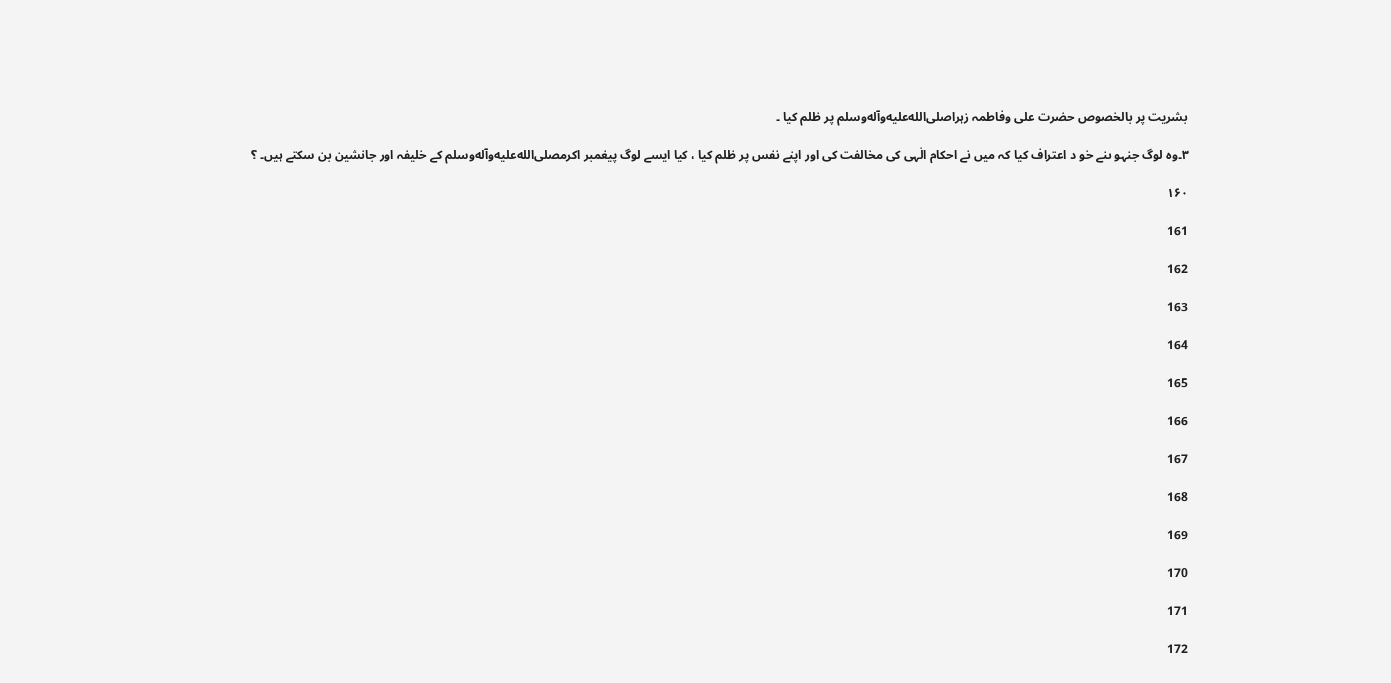بشریت پر بالخصوص حضرت علی وفاطمہ زہراصلى‌الله‌عليه‌وآله‌وسلم پر ظلم کیا ۔

۳۔وہ لوگ جنہو ںنے خو د اعتراف کیا کہ میں نے احکام الٰہی کی مخالفت کی اور اپنے نفس پر ظلم کیا ، کیا ایسے لوگ پیغمبر اکرمصلى‌الله‌عليه‌وآله‌وسلم کے خلیفہ اور جانشین بن سکتے ہیں۔ ؟

۱۶۰

161

162

163

164

165

166

167

168

169

170

171

172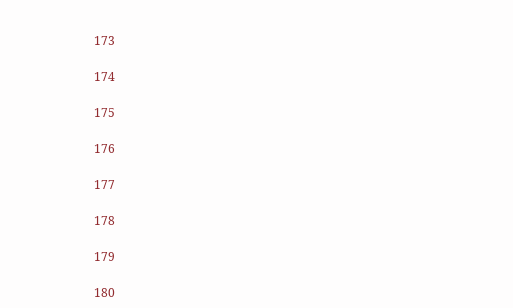173

174

175

176

177

178

179

180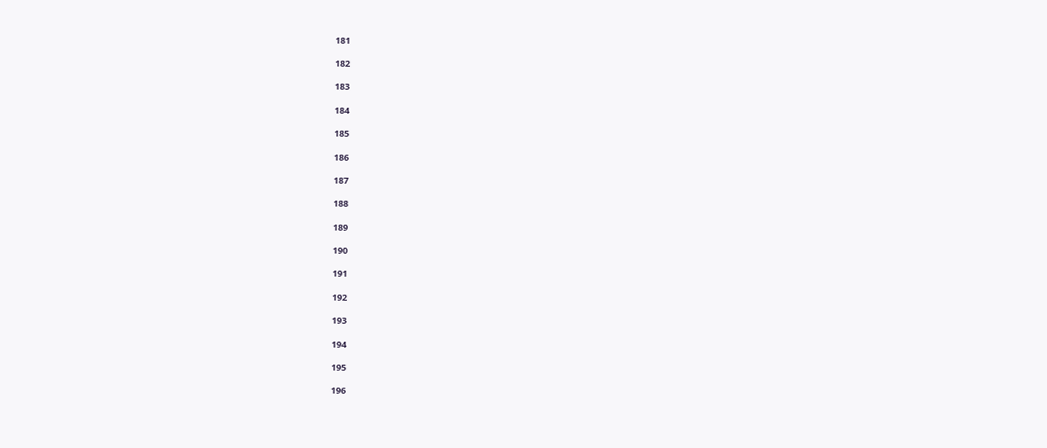181

182

183

184

185

186

187

188

189

190

191

192

193

194

195

196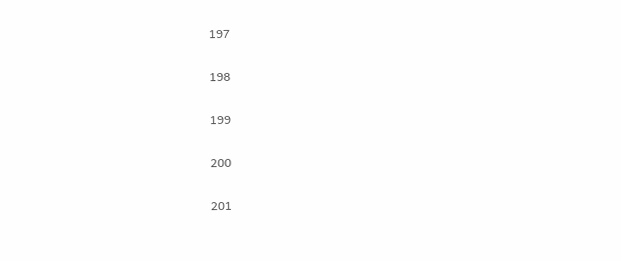197

198

199

200

201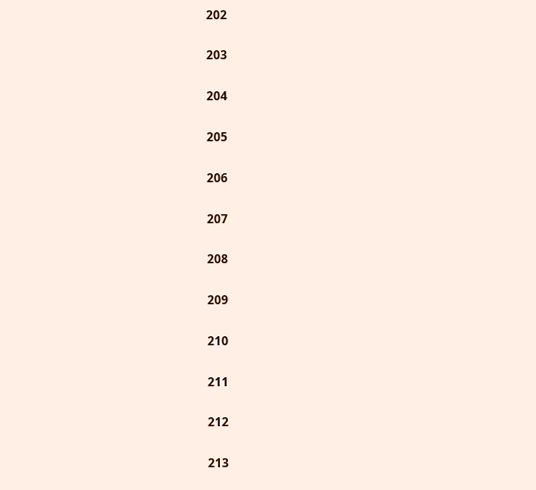202

203

204

205

206

207

208

209

210

211

212

213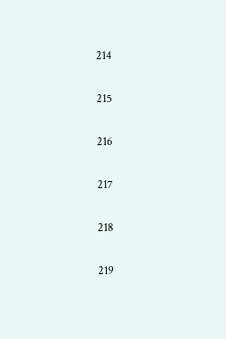214

215

216

217

218

219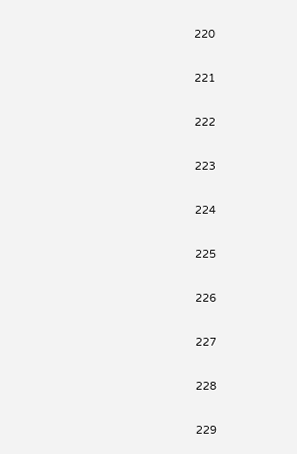220

221

222

223

224

225

226

227

228

229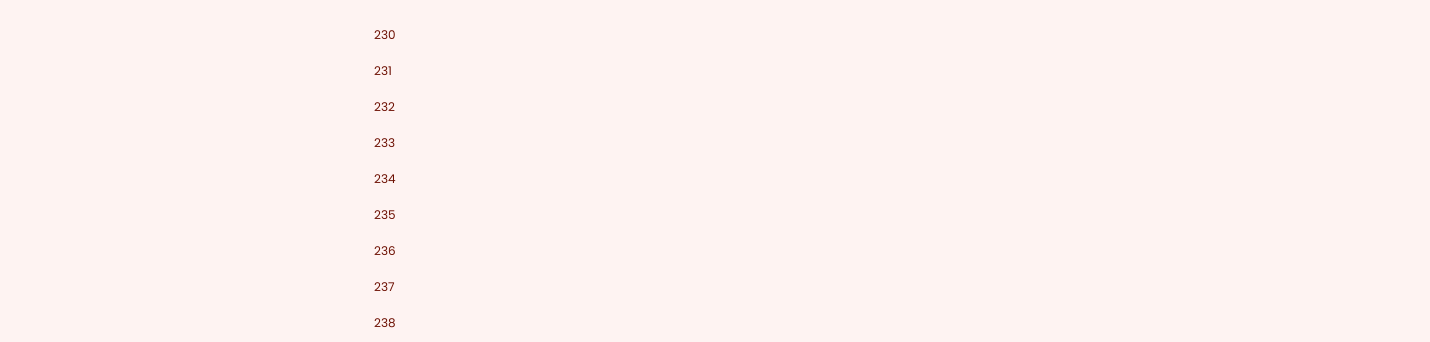230

231

232

233

234

235

236

237

238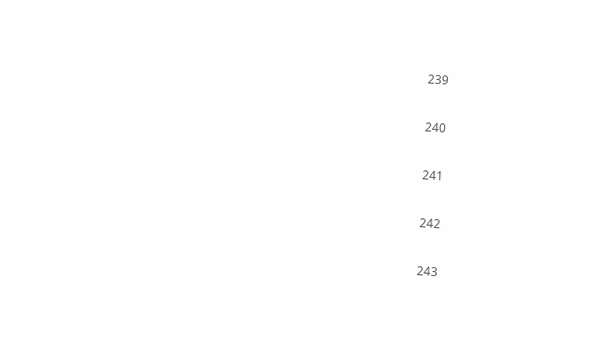239

240

241

242

243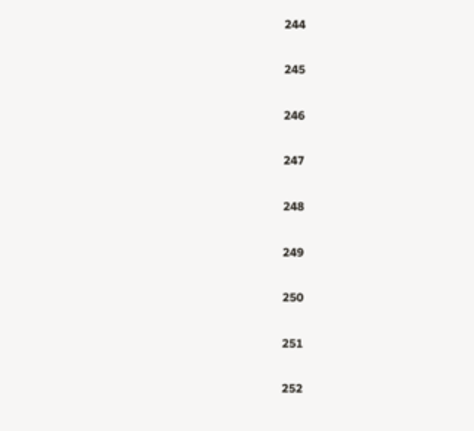244

245

246

247

248

249

250

251

252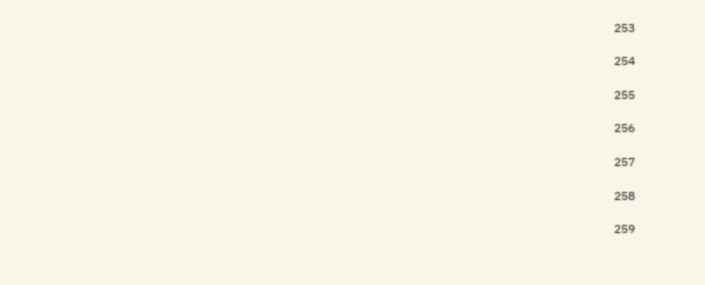253

254

255

256

257

258

259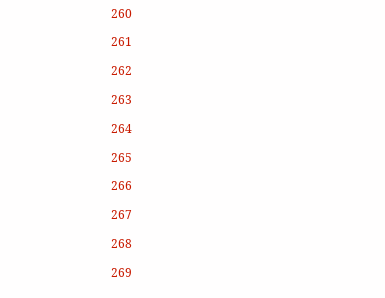260

261

262

263

264

265

266

267

268

269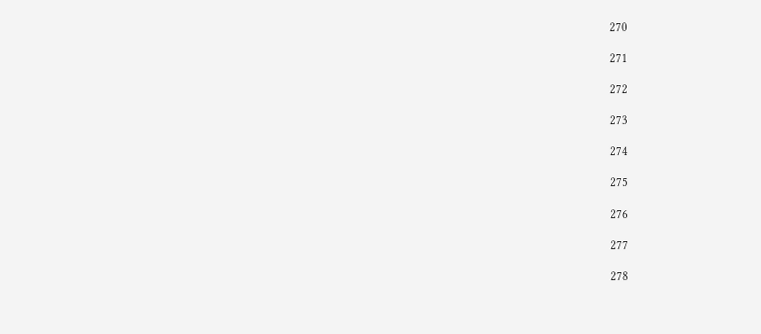270

271

272

273

274

275

276

277

278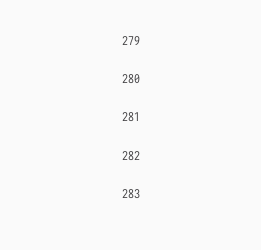279

280

281

282

283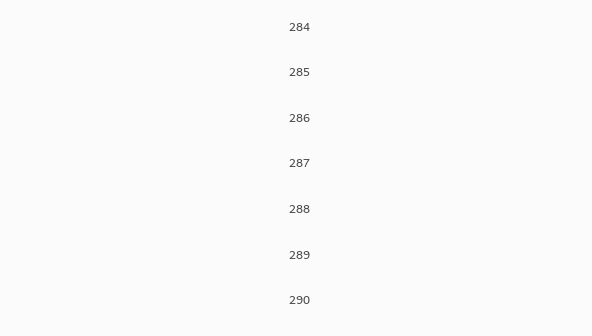284

285

286

287

288

289

290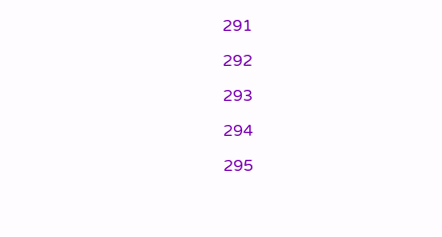291

292

293

294

295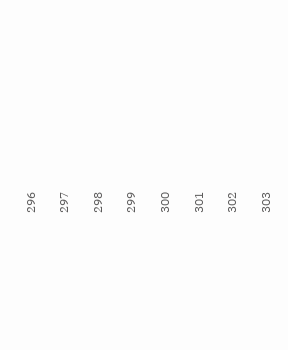296

297

298

299

300

301

302

303